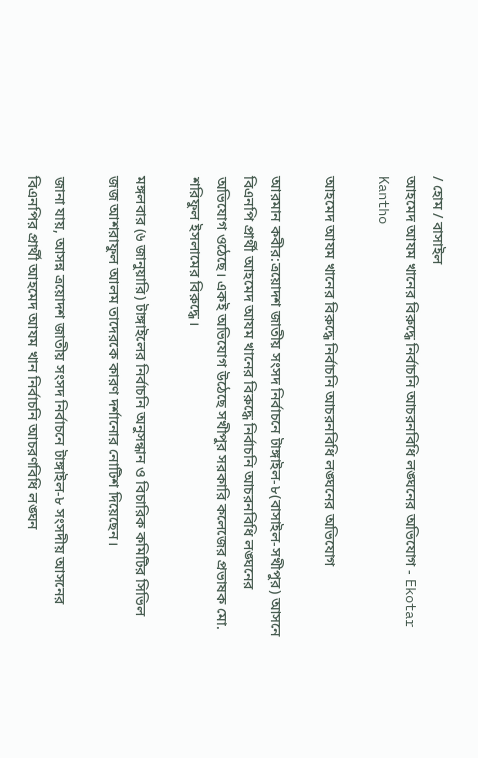/ হোম / বাসাইল
আহমেদ আযম খানের বিরুদ্ধে নির্বাচনি আচরনবিধি লঙ্ঘনের অভিযোগ - Ekotar Kantho

আহমেদ আযম খানের বিরুদ্ধে নির্বাচনি আচরনবিধি লঙ্ঘনের অভিযোগ

আরমান কবীর:ত্রয়োদশ জাতীয় সংসদ নির্বাচনে টাঙ্গাইল-৮(বাসাইল-সখীপুর) আসনে বিএনপি প্রার্থী আহমেদ আযম খানের বিরুদ্ধে নির্বাচনি আচরনবিধি লঙ্ঘনের অভিযোগ ওঠেছে। একই অভিযোগ উঠেছে সখীপুর সরকারি কলেজের প্রভাষক মো. শরিফুল ইসলামের বিরুদ্ধে।

মঙ্গলবার (৬ জানুয়ারি) টাঙ্গাইলের নির্বাচনি অনুসন্ধান ও বিচারিক কমিটির সিভিল জজ আশরাফুল আলম তাদেরকে কারণ দর্শানোর নোটিশ দিয়েছেন।

জানা যায়, আসন্ন ত্রয়োদশ জাতীয় সংসদ নির্বাচনে টাঙ্গাইল-৮ সংসদীয় আসনের বিএনপির প্রার্থী আহমেদ আযম খান নির্বাচনি আচরণবিধি লঙ্ঘন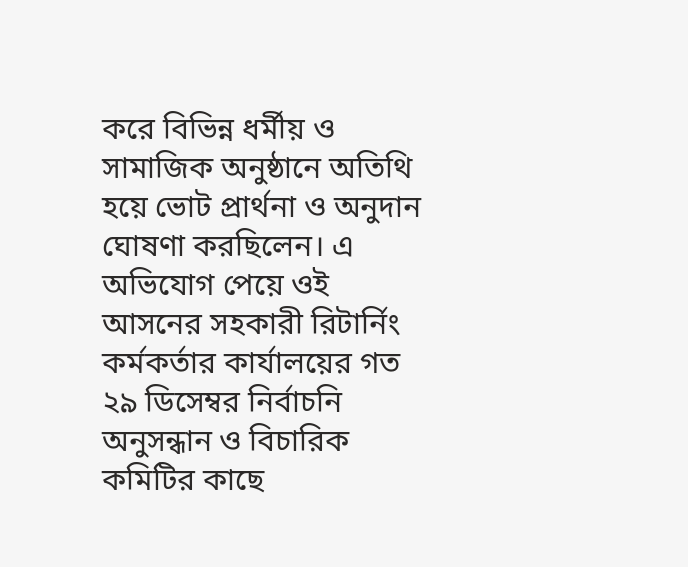করে বিভিন্ন ধর্মীয় ও সামাজিক অনুষ্ঠানে অতিথি হয়ে ভোট প্রার্থনা ও অনুদান ঘোষণা করছিলেন। এ অভিযোগ পেয়ে ওই আসনের সহকারী রিটার্নিং কর্মকর্তার কার্যালয়ের গত ২৯ ডিসেম্বর নির্বাচনি অনুসন্ধান ও বিচারিক কমিটির কাছে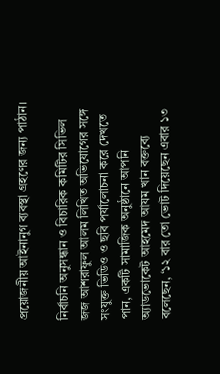প্রয়োজনীয় আইনানুগ ব্যবস্থা গ্রহণের জন্য পাঠান।

নির্বাচনি অনুসন্ধান ও বিচারিক কমিটির সিভিল জজ আশরাফুল আলম লিখিত অভিযোগের সঙ্গে সংযুক্ত ভিডিও ও ছবি পর্যালোচনা করে দেখতে পান, একটি সামাজিক অনুষ্ঠানে আপনি অ্যাডভোকেট আহমেদ আযম খান বক্তব্যে বলেছেন, ‘১২ বার তো ভোট দিয়েছেন এবার ১৩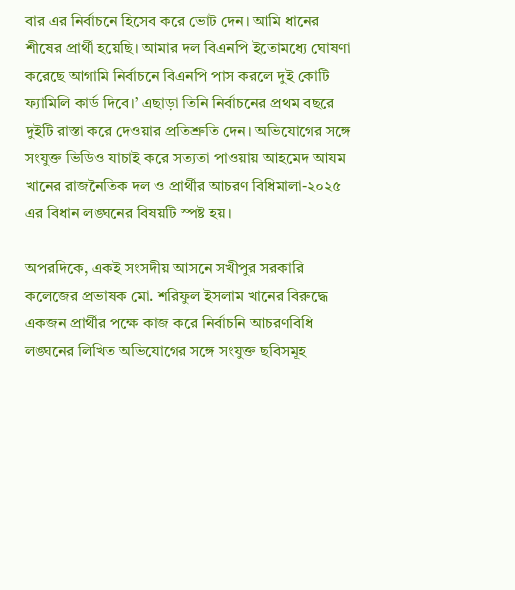বার এর নির্বাচনে হিসেব করে ভোট দেন। আমি ধানের শীষের প্রার্থী হয়েছি। আমার দল বিএনপি ইতোমধ্যে ঘোষণা করেছে আগামি নির্বাচনে বিএনপি পাস করলে দুই কোটি ফ্যামিলি কার্ড দিবে।’ এছাড়া তিনি নির্বাচনের প্রথম বছরে দুইটি রাস্তা করে দেওয়ার প্রতিশ্রুতি দেন। অভিযোগের সঙ্গে সংযুক্ত ভিডিও যাচাই করে সত্যতা পাওয়ায় আহমেদ আযম খানের রাজনৈতিক দল ও প্রার্থীর আচরণ বিধিমালা-২০২৫ এর বিধান লঙ্ঘনের বিষয়টি স্পষ্ট হয়।

অপরদিকে, একই সংসদীয় আসনে সখীপুর সরকারি কলেজের প্রভাষক মো. শরিফুল ইসলাম খানের বিরুদ্ধে একজন প্রার্থীর পক্ষে কাজ করে নির্বাচনি আচরণবিধি লঙ্ঘনের লিখিত অভিযোগের সঙ্গে সংযুক্ত ছবিসমূহ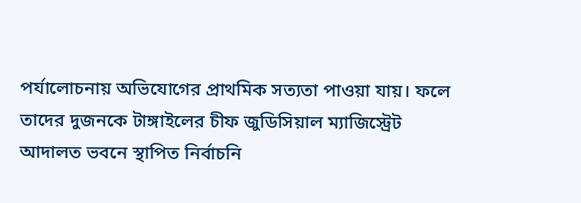পর্যালোচনায় অভিযোগের প্রাথমিক সত্যতা পাওয়া যায়। ফলে তাদের দুজনকে টাঙ্গাইলের চীফ জুডিসিয়াল ম্যাজিস্ট্রেট আদালত ভবনে স্থাপিত নির্বাচনি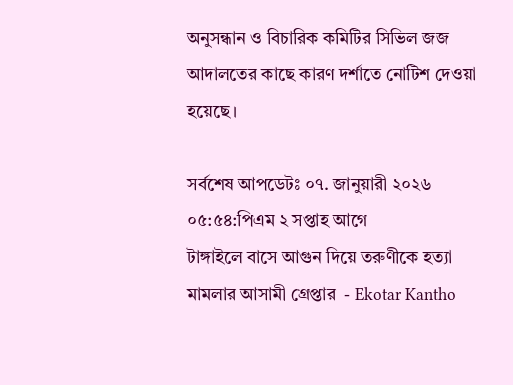অনুসন্ধান ও বিচারিক কমিটির সিভিল জজ আদালতের কাছে কারণ দর্শাতে নোটিশ দেওয়া হয়েছে।

সর্বশেষ আপডেটঃ ০৭. জানুয়ারী ২০২৬ ০৫:৫৪:পিএম ২ সপ্তাহ আগে
টাঙ্গাইলে বাসে আগুন দিয়ে তরুণীকে হত্যা মামলার আসামী গ্রেপ্তার  - Ekotar Kantho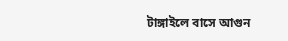টাঙ্গাইলে বাসে আগুন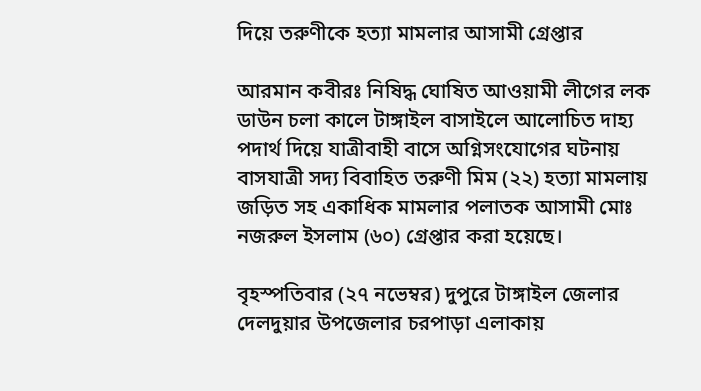দিয়ে তরুণীকে হত্যা মামলার আসামী গ্রেপ্তার

আরমান কবীরঃ নিষিদ্ধ ঘোষিত আওয়ামী লীগের লক ডাউন চলা কালে টাঙ্গাইল বাসাইলে আলোচিত দাহ্য পদার্থ দিয়ে যাত্রীবাহী বাসে অগ্নিসংযোগের ঘটনায় বাসযাত্রী সদ্য বিবাহিত তরুণী মিম (২২) হত্যা মামলায় জড়িত সহ একাধিক মামলার পলাতক আসামী মোঃ নজরুল ইসলাম (৬০) গ্রেপ্তার করা হয়েছে।

বৃহস্পতিবার (২৭ নভেম্বর) দুপুরে টাঙ্গাইল জেলার দেলদুয়ার উপজেলার চরপাড়া এলাকায়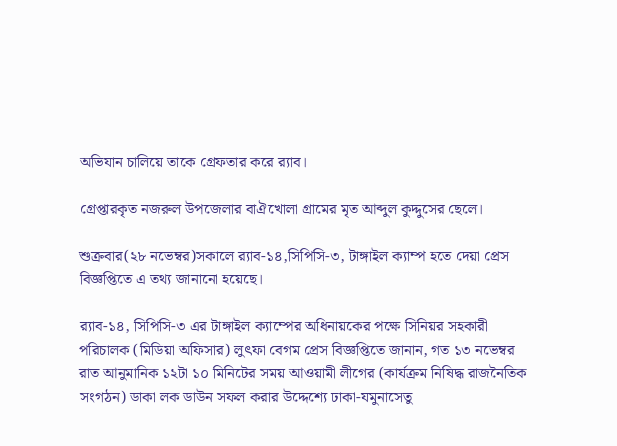অভিযান চালিয়ে তাকে গ্রেফতার করে র‌্যাব।

গ্রেপ্তারকৃত নজরুল উপজেলার বাঐখোলা গ্রামের মৃত আব্দুল কুদ্দুসের ছেলে।

শুক্রবার(২৮ নভেম্বর)সকালে র‌্যাব-১৪,সিপিসি-৩, টাঙ্গাইল ক্যাম্প হতে দেয়া প্রেস বিজ্ঞপ্তিতে এ তথ্য জানানো হয়েছে।

র‌্যাব-১৪, সিপিসি-৩ এর টাঙ্গাইল ক্যাম্পের অধিনায়কের পক্ষে সিনিয়র সহকারী পরিচালক (মিডিয়া অফিসার) লুৎফা বেগম প্রেস বিজ্ঞপ্তিতে জানান, গত ১৩ নভেম্বর রাত আনুমানিক ১২টা ১০ মিনিটের সময় আওয়ামী লীগের (কার্যক্রম নিষিদ্ধ রাজনৈতিক সংগঠন) ডাকা লক ডাউন সফল করার উদ্দেশ্যে ঢাকা-যমুনাসেতু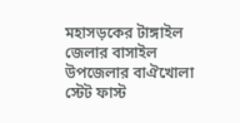মহাসড়কের টাঙ্গাইল জেলার বাসাইল উপজেলার বাঐখোলা স্টেট ফাস্ট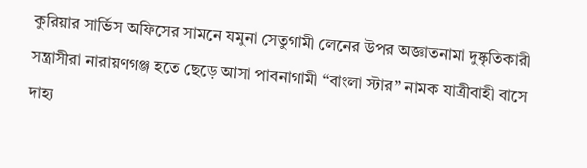কুরিয়ার সার্ভিস অফিসের সামনে যমুনা সেতুগামী লেনের উপর অজ্ঞাতনামা দুষ্কৃতিকারী সন্ত্রাসীরা নারায়ণগঞ্জ হতে ছেড়ে আসা পাবনাগামী “বাংলা স্টার” নামক যাত্রীবাহী বাসে দাহ্য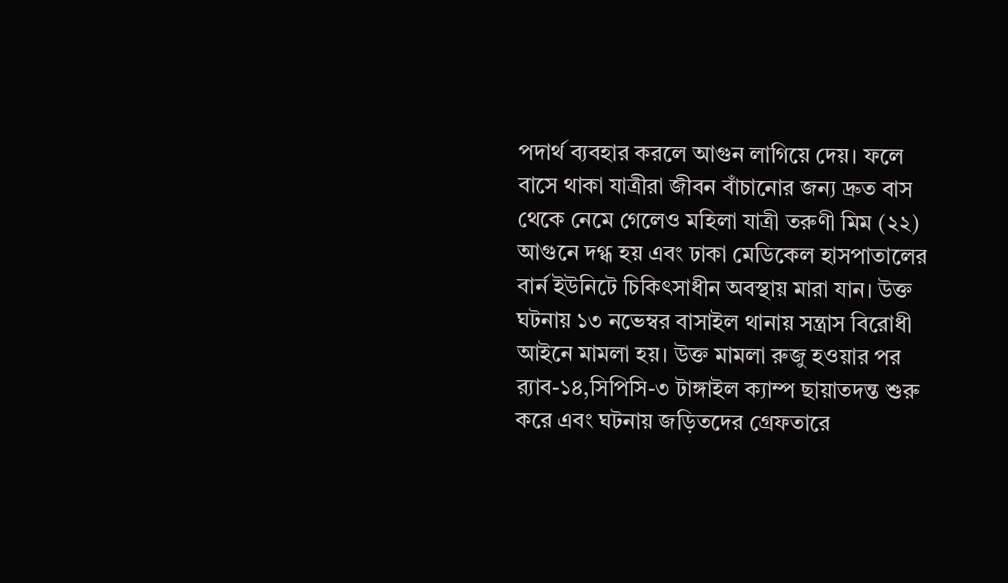পদার্থ ব্যবহার করলে আগুন লাগিয়ে দেয়। ফলে বাসে থাকা যাত্রীরা জীবন বাঁচানোর জন্য দ্রুত বাস থেকে নেমে গেলেও মহিলা যাত্রী তরুণী মিম (২২) আগুনে দগ্ধ হয় এবং ঢাকা মেডিকেল হাসপাতালের বার্ন ইউনিটে চিকিৎসাধীন অবস্থায় মারা যান। উক্ত ঘটনায় ১৩ নভেম্বর বাসাইল থানায় সন্ত্রাস বিরোধী আইনে মামলা হয়। উক্ত মামলা রুজু হওয়ার পর র‍্যাব-১৪,সিপিসি-৩ টাঙ্গাইল ক্যাম্প ছায়াতদন্ত শুরু করে এবং ঘটনায় জড়িতদের গ্রেফতারে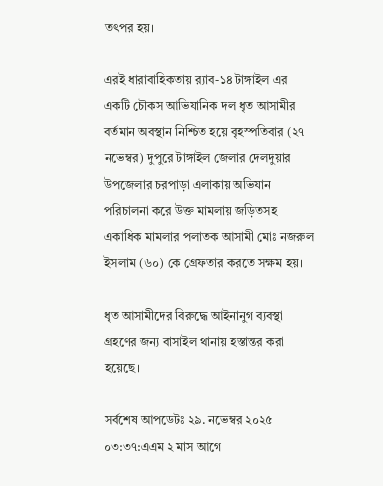তৎপর হয়।

এরই ধারাবাহিকতায় র‍্যাব-১৪ টাঙ্গাইল এর একটি চৌকস আভিযানিক দল ধৃত আসামীর বর্তমান অবস্থান নিশ্চিত হয়ে বৃহস্পতিবার (২৭ নভেম্বর) দুপুরে টাঙ্গাইল জেলার দেলদুয়ার উপজেলার চরপাড়া এলাকায় অভিযান পরিচালনা করে উক্ত মামলায় জড়িতসহ একাধিক মামলার পলাতক আসামী মোঃ নজরুল ইসলাম (৬০) কে গ্রেফতার করতে সক্ষম হয়।

ধৃত আসামীদের বিরুদ্ধে আইনানুগ ব্যবস্থা গ্রহণের জন্য বাসাইল থানায় হস্তান্তর করা হয়েছে।

সর্বশেষ আপডেটঃ ২৯. নভেম্বর ২০২৫ ০৩:৩৭:এএম ২ মাস আগে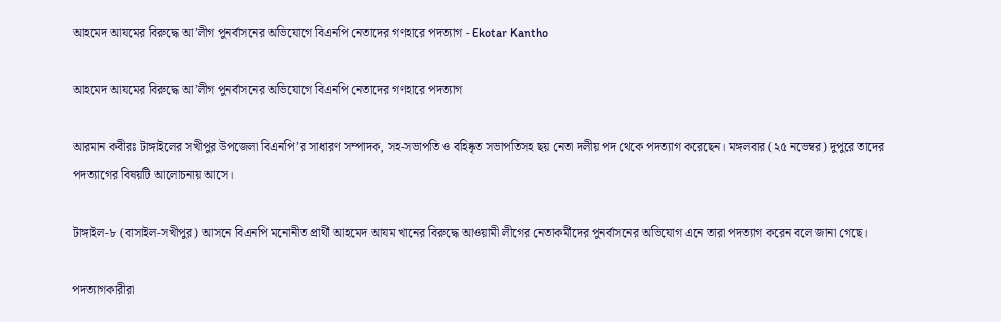আহমেদ আযমের বিরুদ্ধে আ’লীগ পুনর্বাসনের অভিযোগে বিএনপি নেতাদের গণহারে পদত্যাগ - Ekotar Kantho

আহমেদ আযমের বিরুদ্ধে আ’লীগ পুনর্বাসনের অভিযোগে বিএনপি নেতাদের গণহারে পদত্যাগ

আরমান কবীরঃ টাঙ্গাইলের সখীপুর উপজেলা বিএনপি’র সাধারণ সম্পাদক, সহ-সভাপতি ও বহিষ্কৃত সভাপতিসহ ছয় নেতা দলীয় পদ থেকে পদত্যাগ করেছেন। মঙ্গলবার (২৫ নভেম্বর) দুপুরে তাদের পদত্যাগের বিষয়টি আলোচনায় আসে।

টাঙ্গাইল-৮ (বাসাইল-সখীপুর) আসনে বিএনপি মনোনীত প্রার্থী আহমেদ আযম খানের বিরুদ্ধে আওয়ামী লীগের নেতাকর্মীদের পুনর্বাসনের অভিযোগ এনে তারা পদত্যাগ করেন বলে জানা গেছে।

পদত্যাগকারীরা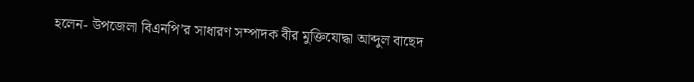হলেন- উপজেলা বিএনপি’র সাধারণ সম্পাদক বীর মুক্তিযোদ্ধা আব্দুল বাছেদ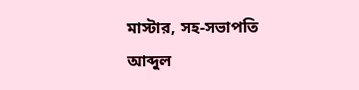মাস্টার, সহ-সভাপতি আব্দুল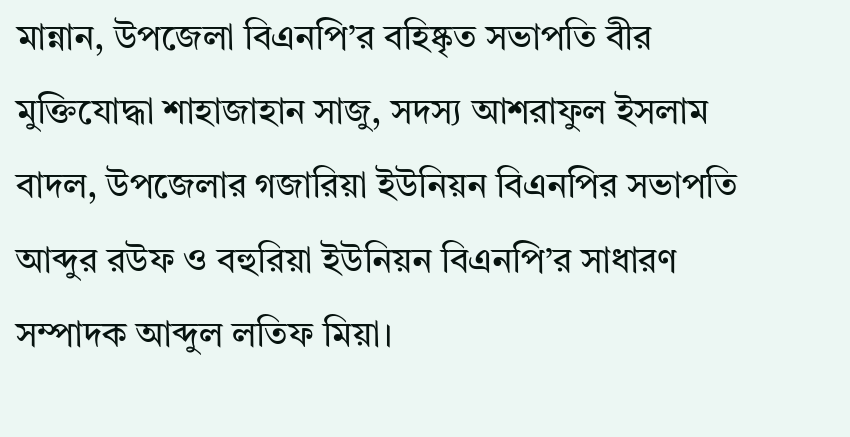মান্নান, উপজেলা বিএনপি’র বহিষ্কৃত সভাপতি বীর মুক্তিযোদ্ধা শাহাজাহান সাজু, সদস্য আশরাফুল ইসলাম বাদল, উপজেলার গজারিয়া ইউনিয়ন বিএনপির সভাপতি আব্দুর রউফ ও বহুরিয়া ইউনিয়ন বিএনপি’র সাধারণ সম্পাদক আব্দুল লতিফ মিয়া।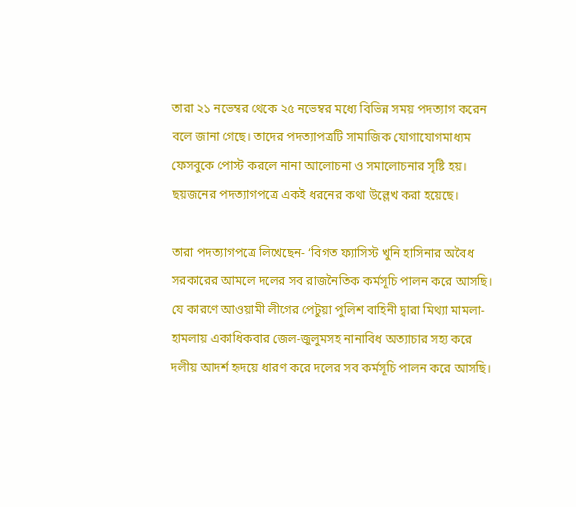তারা ২১ নভেম্বর থেকে ২৫ নভেম্বর মধ্যে বিভিন্ন সময় পদত্যাগ করেন বলে জানা গেছে। তাদের পদত্যাপত্রটি সামাজিক যোগাযোগমাধ্যম ফেসবুকে পোস্ট করলে নানা আলোচনা ও সমালোচনার সৃষ্টি হয়। ছয়জনের পদত্যাগপত্রে একই ধরনের কথা উল্লেখ করা হয়েছে।

তারা পদত্যাগপত্রে লিখেছেন- ‘বিগত ফ্যাসিস্ট খুনি হাসিনার অবৈধ সরকারের আমলে দলের সব রাজনৈতিক কর্মসূচি পালন করে আসছি। যে কারণে আওয়ামী লীগের পেটুয়া পুলিশ বাহিনী দ্বারা মিথ্যা মামলা-হামলায় একাধিকবার জেল-জুলুমসহ নানাবিধ অত্যাচার সহ্য করে দলীয় আদর্শ হৃদয়ে ধারণ করে দলের সব কর্মসূচি পালন করে আসছি।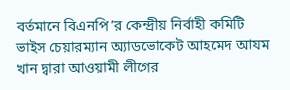বর্তমানে বিএনপি’র কেন্দ্রীয় নির্বাহী কমিটি ভাইস চেয়ারম্যান অ্যাডভোকেট আহমেদ আযম খান দ্বারা আওয়ামী লীগের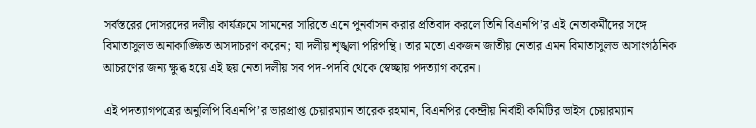সর্বস্তরের দোসরদের দলীয় কার্যক্রমে সামনের সারিতে এনে পুনর্বাসন করার প্রতিবাদ করলে তিনি বিএনপি’র এই নেতাকর্মীদের সঙ্গে বিমাতাসুলভ অনাকাঙ্ক্ষিত অসদাচরণ করেন; যা দলীয় শৃঙ্খলা পরিপন্থি। তার মতো একজন জাতীয় নেতার এমন বিমাতাসুলভ অসাংগঠনিক আচরণের জন্য ক্ষুব্ধ হয়ে এই ছয় নেতা দলীয় সব পদ-পদবি থেকে স্বেচ্ছায় পদত্যাগ করেন।

এই পদত্যাগপত্রের অনুলিপি বিএনপি’র ভারপ্রাপ্ত চেয়ারম্যান তারেক রহমান, বিএনপির কেন্দ্রীয় নির্বাহী কমিটির ভাইস চেয়ারম্যান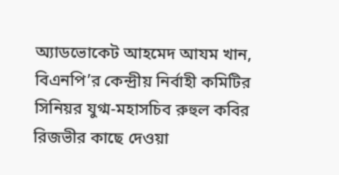অ্যাডভোকেট আহমেদ আযম খান, বিএনপি’র কেন্দ্রীয় নির্বাহী কমিটির সিনিয়র যুগ্ম-মহাসচিব রুহুল কবির রিজভীর কাছে দেওয়া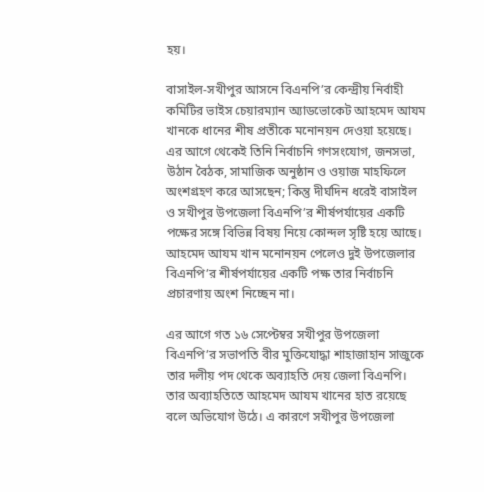হয়।

বাসাইল-সখীপুর আসনে বিএনপি’র কেন্দ্রীয় নির্বাহী কমিটির ভাইস চেয়ারম্যান অ্যাডভোকেট আহমেদ আযম খানকে ধানের শীষ প্রতীকে মনোনয়ন দেওয়া হয়েছে। এর আগে থেকেই তিনি নির্বাচনি গণসংযোগ, জনসভা, উঠান বৈঠক, সামাজিক অনুষ্ঠান ও ওয়াজ মাহফিলে অংশগ্রহণ করে আসছেন; কিন্তু দীর্ঘদিন ধরেই বাসাইল ও সখীপুর উপজেলা বিএনপি’র শীর্ষপর্যায়ের একটি পক্ষের সঙ্গে বিভিন্ন বিষয় নিয়ে কোন্দল সৃষ্টি হয়ে আছে। আহমেদ আযম খান মনোনয়ন পেলেও দুই উপজেলার বিএনপি’র শীর্ষপর্যায়ের একটি পক্ষ তার নির্বাচনি প্রচারণায় অংশ নিচ্ছেন না।

এর আগে গত ১৬ সেপ্টেম্বর সখীপুর উপজেলা বিএনপি’র সভাপতি বীর মুক্তিযোদ্ধা শাহাজাহান সাজুকে তার দলীয় পদ থেকে অব্যাহতি দেয় জেলা বিএনপি। তার অব্যাহতিতে আহমেদ আযম খানের হাত রয়েছে বলে অভিযোগ উঠে। এ কারণে সখীপুর উপজেলা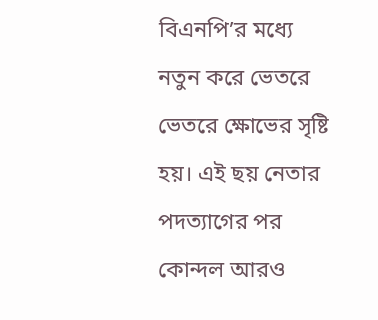বিএনপি’র মধ্যে নতুন করে ভেতরে ভেতরে ক্ষোভের সৃষ্টি হয়। এই ছয় নেতার পদত্যাগের পর কোন্দল আরও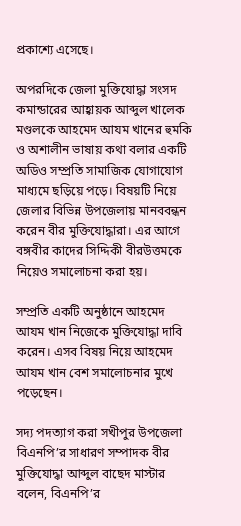প্রকাশ্যে এসেছে।

অপরদিকে জেলা মুক্তিযোদ্ধা সংসদ কমান্ডারের আহ্বায়ক আব্দুল খালেক মণ্ডলকে আহমেদ আযম খানের হুমকি ও অশালীন ভাষায় কথা বলার একটি অডিও সম্প্রতি সামাজিক যোগাযোগ মাধ্যমে ছড়িয়ে পড়ে। বিষয়টি নিয়ে জেলার বিভিন্ন উপজেলায় মানববন্ধন করেন বীর মুক্তিযোদ্ধারা। এর আগে বঙ্গবীর কাদের সিদ্দিকী বীরউত্তমকে নিয়েও সমালোচনা করা হয়।

সম্প্রতি একটি অনুষ্ঠানে আহমেদ আযম খান নিজেকে মুক্তিযোদ্ধা দাবি করেন। এসব বিষয় নিয়ে আহমেদ আযম খান বেশ সমালোচনার মুখে পড়েছেন।

সদ্য পদত্যাগ করা সখীপুর উপজেলা বিএনপি’র সাধারণ সম্পাদক বীর মুক্তিযোদ্ধা আব্দুল বাছেদ মাস্টার বলেন, বিএনপি’র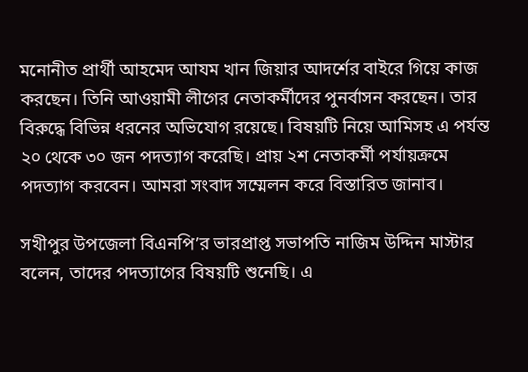মনোনীত প্রার্থী আহমেদ আযম খান জিয়ার আদর্শের বাইরে গিয়ে কাজ করছেন। তিনি আওয়ামী লীগের নেতাকর্মীদের পুনর্বাসন করছেন। তার বিরুদ্ধে বিভিন্ন ধরনের অভিযোগ রয়েছে। বিষয়টি নিয়ে আমিসহ এ পর্যন্ত ২০ থেকে ৩০ জন পদত্যাগ করেছি। প্রায় ২শ নেতাকর্মী পর্যায়ক্রমে পদত্যাগ করবেন। আমরা সংবাদ সম্মেলন করে বিস্তারিত জানাব।

সখীপুর উপজেলা বিএনপি’র ভারপ্রাপ্ত সভাপতি নাজিম উদ্দিন মাস্টার বলেন, তাদের পদত্যাগের বিষয়টি শুনেছি। এ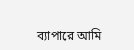ব্যাপারে আমি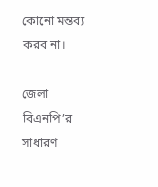কোনো মন্তব্য করব না।

জেলা বিএনপি’র সাধারণ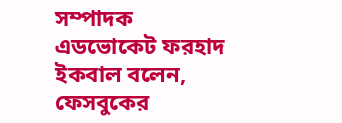সম্পাদক এডভোকেট ফরহাদ ইকবাল বলেন, ফেসবুকের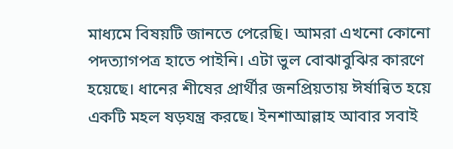মাধ্যমে বিষয়টি জানতে পেরেছি। আমরা এখনো কোনো পদত্যাগপত্র হাতে পাইনি। এটা ভুল বোঝাবুঝির কারণে হয়েছে। ধানের শীষের প্রার্থীর জনপ্রিয়তায় ঈর্ষান্বিত হয়ে একটি মহল ষড়যন্ত্র করছে। ইনশাআল্লাহ আবার সবাই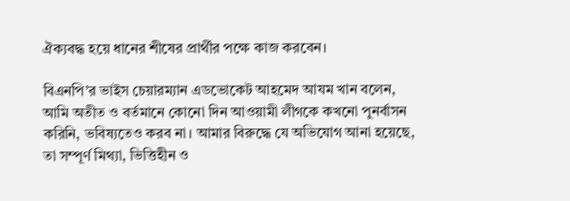ঐক্যবদ্ধ হয়ে ধানের শীষের প্রার্থীর পক্ষে কাজ করবেন।

বিএনপি’র ভাইস চেয়ারম্যান এডভোকেট আহমেদ আযম খান বলেন, আমি অতীত ও বর্তমানে কোনো দিন আওয়ামী লীগকে কখনো পুনর্বাসন করিনি, ভবিষ্যতেও করব না। আমার বিরুদ্ধে যে অভিযোগ আনা হয়েছে, তা সম্পূর্ণ মিথ্যা, ভিত্তিহীন ও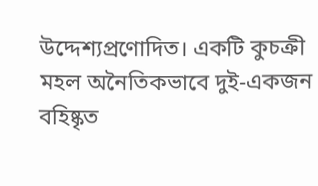উদ্দেশ্যপ্রণোদিত। একটি কুচক্রী মহল অনৈতিকভাবে দুই-একজন বহিষ্কৃত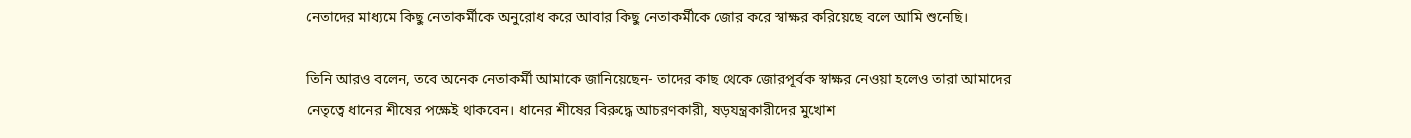নেতাদের মাধ্যমে কিছু নেতাকর্মীকে অনুরোধ করে আবার কিছু নেতাকর্মীকে জোর করে স্বাক্ষর করিয়েছে বলে আমি শুনেছি।

তিনি আরও বলেন, তবে অনেক নেতাকর্মী আমাকে জানিয়েছেন- তাদের কাছ থেকে জোরপূর্বক স্বাক্ষর নেওয়া হলেও তারা আমাদের নেতৃত্বে ধানের শীষের পক্ষেই থাকবেন। ধানের শীষের বিরুদ্ধে আচরণকারী, ষড়যন্ত্রকারীদের মুখোশ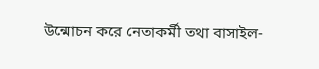উন্মোচন করে নেতাকর্মী তথা বাসাইল-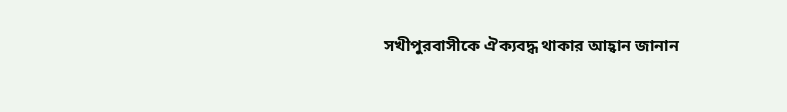সখীপুরবাসীকে ঐক্যবদ্ধ থাকার আহ্বান জানান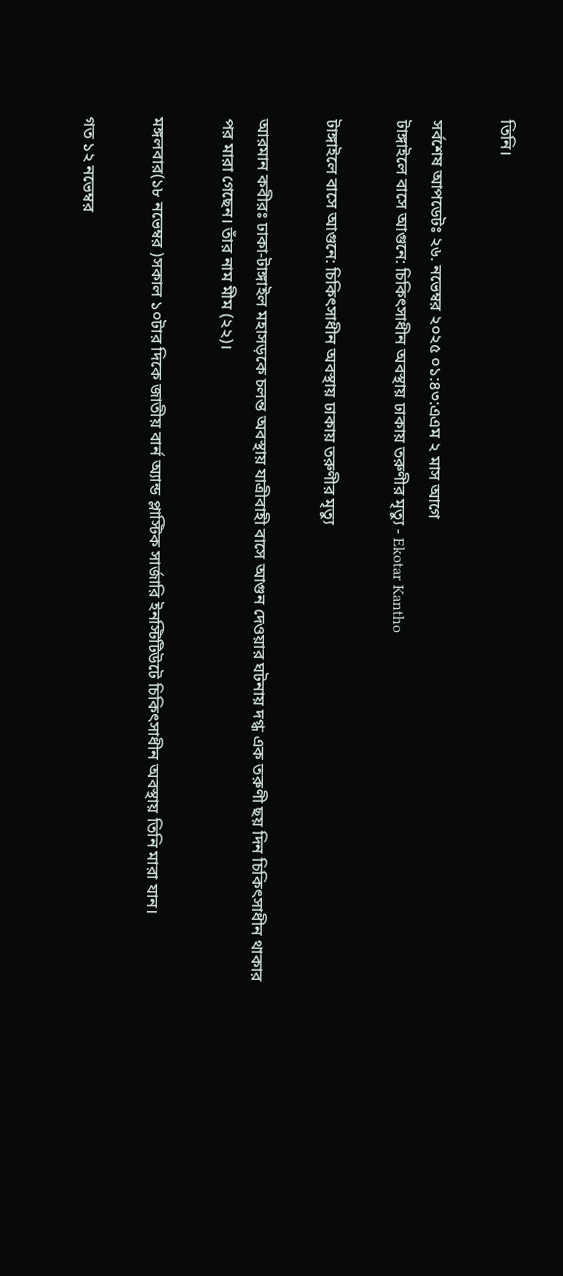তিনি।

সর্বশেষ আপডেটঃ ২৬. নভেম্বর ২০২৫ ০১:৪৩:এএম ২ মাস আগে
টাঙ্গাইলে বাসে আগুনে: চিকিৎসাধীন অবস্থায় ঢাকায় তরুণীর মৃত্যু - Ekotar Kantho

টাঙ্গাইলে বাসে আগুনে: চিকিৎসাধীন অবস্থায় ঢাকায় তরুণীর মৃত্যু

আরমান কবীরঃ ঢাকা-টাঙ্গাইল মহাসড়কে চলন্ত অবস্থায় যাত্রীবাহী বাসে আগুন দেওয়ার ঘটনায় দগ্ধ এক তরুণী ছয় দিন চিকিৎসাধীন থাকার পর মারা গেছেন। তাঁর নাম মীম (২২)।

মঙ্গলবার(১৮ নভেম্বর )সকাল ১০টার দিকে জাতীয় বার্ন অ্যান্ড প্লাস্টিক সার্জারি ইনস্টিটিউটে চিকিৎসাধীন অবস্থায় তিনি মারা যান।

গত ১২ নভেম্বর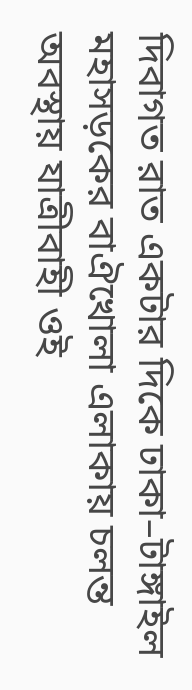দিবাগত রাত একটার দিকে ঢাকা–টাঙ্গাইল মহাসড়কের বাঐখোলা এলাকায় চলন্ত অবস্থায় যাত্রীবাহী ওই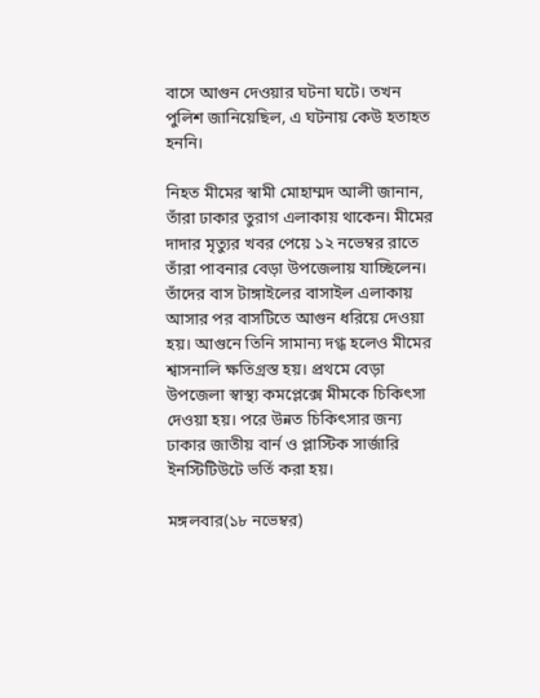বাসে আগুন দেওয়ার ঘটনা ঘটে। তখন পুলিশ জানিয়েছিল, এ ঘটনায় কেউ হতাহত হননি।

নিহত মীমের স্বামী মোহাম্মদ আলী জানান, তাঁরা ঢাকার তুরাগ এলাকায় থাকেন। মীমের দাদার মৃত্যুর খবর পেয়ে ১২ নভেম্বর রাতে তাঁরা পাবনার বেড়া উপজেলায় যাচ্ছিলেন। তাঁদের বাস টাঙ্গাইলের বাসাইল এলাকায় আসার পর বাসটিতে আগুন ধরিয়ে দেওয়া হয়। আগুনে তিনি সামান্য দগ্ধ হলেও মীমের শ্বাসনালি ক্ষতিগ্রস্ত হয়। প্রথমে বেড়া উপজেলা স্বাস্থ্য কমপ্লেক্সে মীমকে চিকিৎসা দেওয়া হয়। পরে উন্নত চিকিৎসার জন্য ঢাকার জাতীয় বার্ন ও প্লাস্টিক সার্জারি ইনস্টিটিউটে ভর্তি করা হয়।

মঙ্গলবার(১৮ নভেম্বর)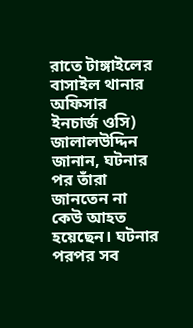রাতে টাঙ্গাইলের বাসাইল থানার অফিসার ইনচার্জ ওসি) জালালউদ্দিন জানান, ঘটনার পর তাঁরা জানতেন না কেউ আহত হয়েছেন। ঘটনার পরপর সব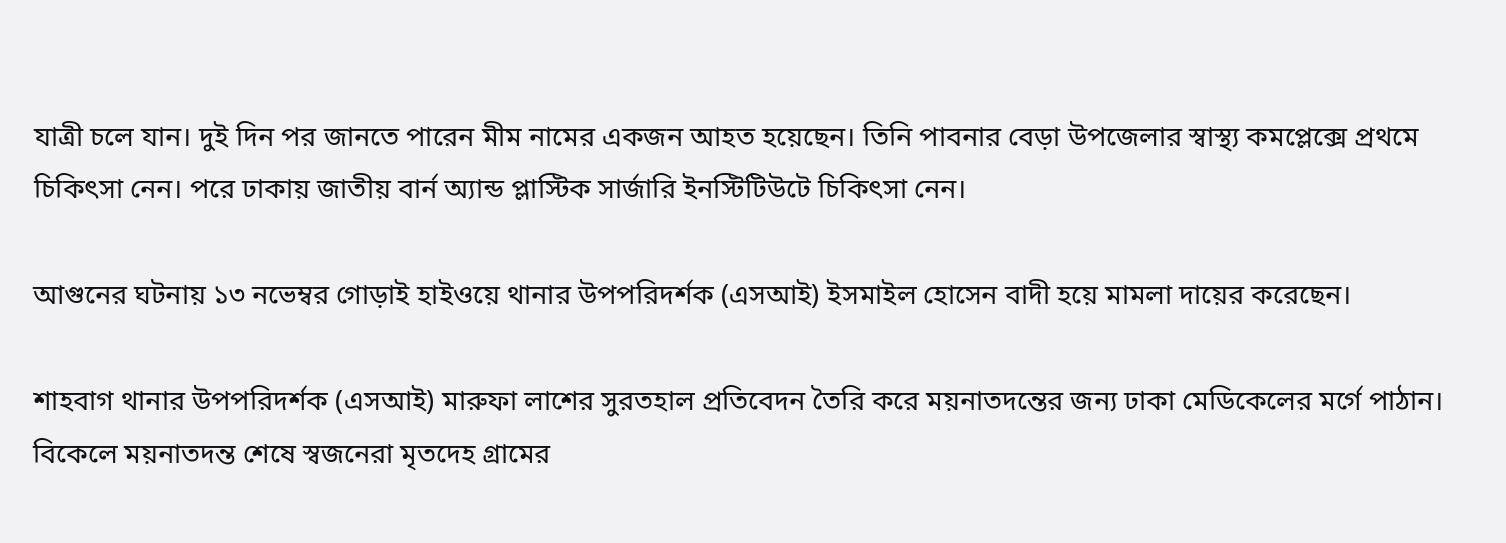যাত্রী চলে যান। দুই দিন পর জানতে পারেন মীম নামের একজন আহত হয়েছেন। তিনি পাবনার বেড়া উপজেলার স্বাস্থ্য কমপ্লেক্সে প্রথমে চিকিৎসা নেন। পরে ঢাকায় জাতীয় বার্ন অ্যান্ড প্লাস্টিক সার্জারি ইনস্টিটিউটে চিকিৎসা নেন।

আগুনের ঘটনায় ১৩ নভেম্বর গোড়াই হাইওয়ে থানার উপপরিদর্শক (এসআই) ইসমাইল হোসেন বাদী হয়ে মামলা দায়ের করেছেন।

শাহবাগ থানার উপপরিদর্শক (এসআই) মারুফা লাশের সুরতহাল প্রতিবেদন তৈরি করে ময়নাতদন্তের জন্য ঢাকা মেডিকেলের মর্গে পাঠান। বিকেলে ময়নাতদন্ত শেষে স্বজনেরা মৃতদেহ গ্রামের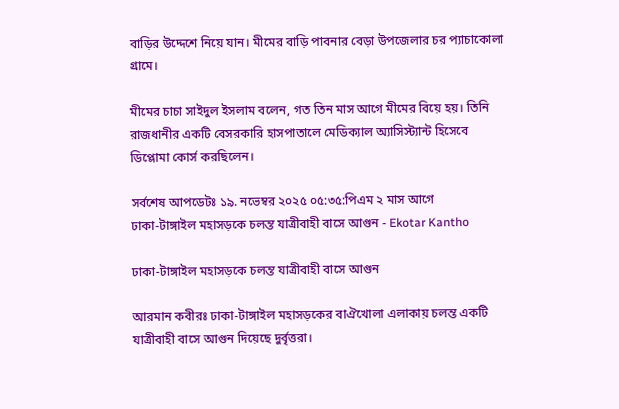বাড়ির উদ্দেশে নিয়ে যান। মীমের বাড়ি পাবনার বেড়া উপজেলার চর প্যাচাকোলা গ্রামে।

মীমের চাচা সাইদুল ইসলাম বলেন, গত তিন মাস আগে মীমের বিয়ে হয়। তিনি রাজধানীর একটি বেসরকারি হাসপাতালে মেডিক্যাল অ্যাসিস্ট্যান্ট হিসেবে ডিপ্লোমা কোর্স করছিলেন।

সর্বশেষ আপডেটঃ ১৯. নভেম্বর ২০২৫ ০৫:৩৫:পিএম ২ মাস আগে
ঢাকা-টাঙ্গাইল মহাসড়কে চলন্ত যাত্রীবাহী বাসে আগুন - Ekotar Kantho

ঢাকা-টাঙ্গাইল মহাসড়কে চলন্ত যাত্রীবাহী বাসে আগুন

আরমান কবীরঃ ঢাকা-টাঙ্গাইল মহাসড়কের বাঐখোলা এলাকায় চলন্ত একটি যাত্রীবাহী বাসে আগুন দিয়েছে দুর্বৃত্তরা।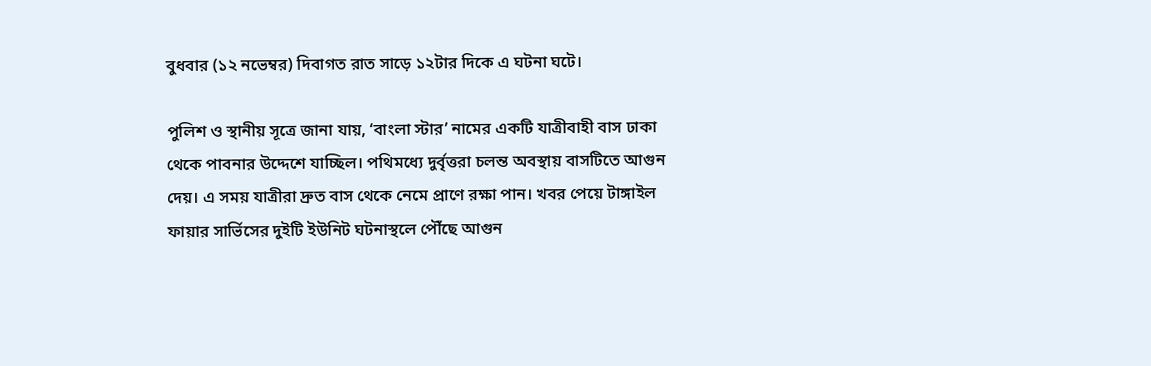বুধবার (১২ নভেম্বর) দিবাগত রাত সাড়ে ১২টার দিকে এ ঘটনা ঘটে।

পুলিশ ও স্থানীয় সূত্রে জানা যায়, ‘বাংলা স্টার’ নামের একটি যাত্রীবাহী বাস ঢাকা থেকে পাবনার উদ্দেশে যাচ্ছিল। পথিমধ্যে দুর্বৃত্তরা চলন্ত অবস্থায় বাসটিতে আগুন দেয়। এ সময় যাত্রীরা দ্রুত বাস থেকে নেমে প্রাণে রক্ষা পান। খবর পেয়ে টাঙ্গাইল ফায়ার সার্ভিসের দুইটি ইউনিট ঘটনাস্থলে পৌঁছে আগুন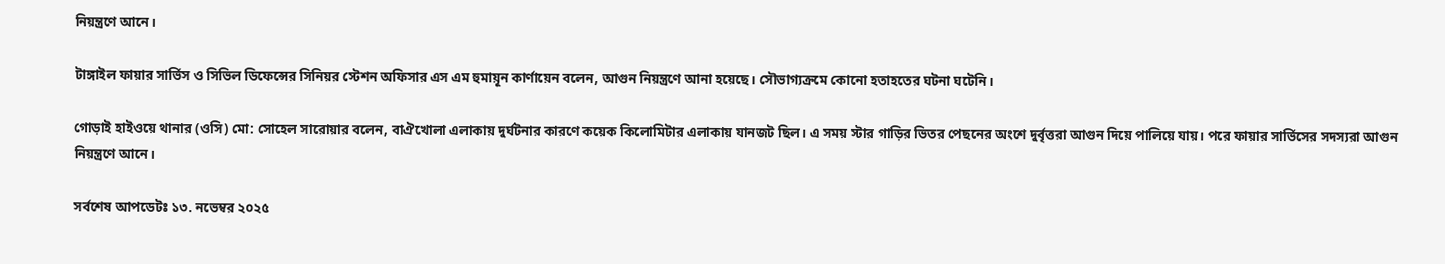নিয়ন্ত্রণে আনে।

টাঙ্গাইল ফায়ার সার্ভিস ও সিভিল ডিফেন্সের সিনিয়র স্টেশন অফিসার এস এম হুমায়ূন কার্ণায়েন বলেন, আগুন নিয়ন্ত্রণে আনা হয়েছে। সৌভাগ্যক্রমে কোনো হতাহতের ঘটনা ঘটেনি।

গোড়াই হাইওয়ে থানার (ওসি) মো: সোহেল সারোয়ার বলেন, বাঐখোলা এলাকায় দুর্ঘটনার কারণে কয়েক কিলোমিটার এলাকায় যানজট ছিল। এ সময় স্টার গাড়ির ভিতর পেছনের অংশে দুর্বৃত্তরা আগুন দিয়ে পালিয়ে যায়। পরে ফায়ার সার্ভিসের সদস্যরা আগুন নিয়ন্ত্রণে আনে।

সর্বশেষ আপডেটঃ ১৩. নভেম্বর ২০২৫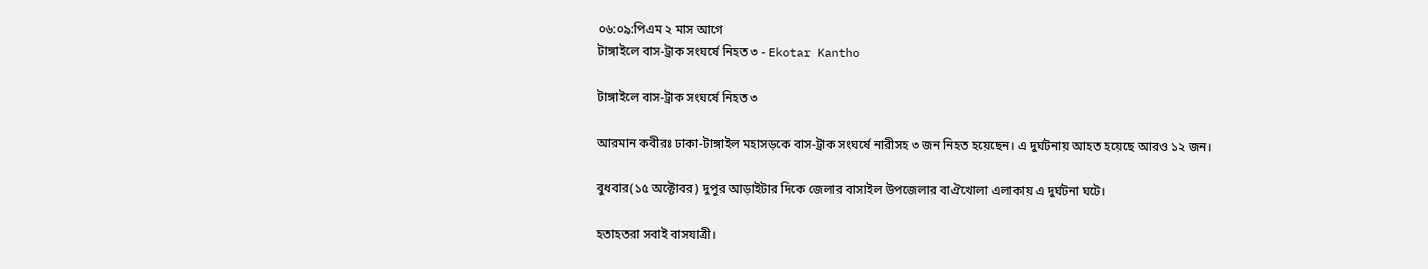০৬:০৯:পিএম ২ মাস আগে
টাঙ্গাইলে বাস-ট্রাক সংঘর্ষে নিহত ৩ - Ekotar Kantho

টাঙ্গাইলে বাস-ট্রাক সংঘর্ষে নিহত ৩

আরমান কবীরঃ ঢাকা-টাঙ্গাইল মহাসড়কে বাস-ট্রাক সংঘর্ষে নারীসহ ৩ জন নিহত হয়েছেন। এ দুর্ঘটনায় আহত হয়েছে আরও ১২ জন।

বুধবার(১৫ অক্টোবর) দুপুর আড়াইটার দিকে জেলার বাসাইল উপজেলার বাঐখোলা এলাকায় এ দুর্ঘটনা ঘটে।

হতাহতরা সবাই বাসযাত্রী।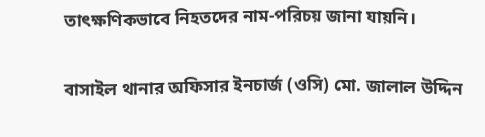তাৎক্ষণিকভাবে নিহতদের নাম-পরিচয় জানা যায়নি।

বাসাইল থানার অফিসার ইনচার্জ (ওসি) মো. জালাল উদ্দিন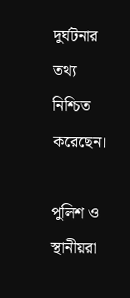দুর্ঘটনার তথ্য নিশ্চিত করেছেন।

পুলিশ ও স্থানীয়রা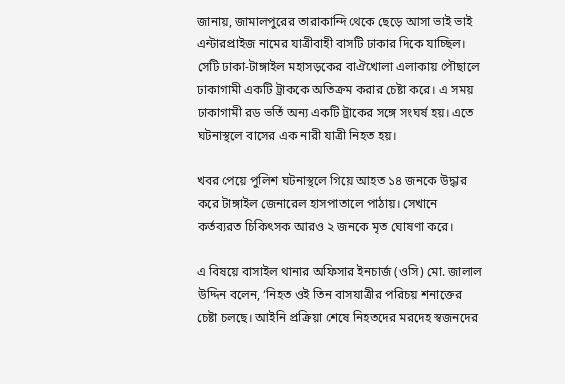জানায়, জামালপুরের তারাকান্দি থেকে ছেড়ে আসা ভাই ভাই এন্টারপ্রাইজ নামের যাত্রীবাহী বাসটি ঢাকার দিকে যাচ্ছিল। সেটি ঢাকা-টাঙ্গাইল মহাসড়কের বাঐখোলা এলাকায় পৌছালে ঢাকাগামী একটি ট্রাককে অতিক্রম করার চেষ্টা করে। এ সময় ঢাকাগামী রড ভর্তি অন্য একটি ট্রাকের সঙ্গে সংঘর্ষ হয়। এতে ঘটনাস্থলে বাসের এক নারী যাত্রী নিহত হয়।

খবর পেয়ে পুলিশ ঘটনাস্থলে গিয়ে আহত ১৪ জনকে উদ্ধার করে টাঙ্গাইল জেনারেল হাসপাতালে পাঠায়। সেখানে কর্তব্যরত চিকিৎসক আরও ২ জনকে মৃত ঘোষণা করে।

এ বিষয়ে বাসাইল থানার অফিসার ইনচার্জ (ওসি) মো. জালাল উদ্দিন বলেন, ‘নিহত ওই তিন বাসযাত্রীর পরিচয় শনাক্তের চেষ্টা চলছে। আইনি প্রক্রিয়া শেষে নিহতদের মরদেহ স্বজনদের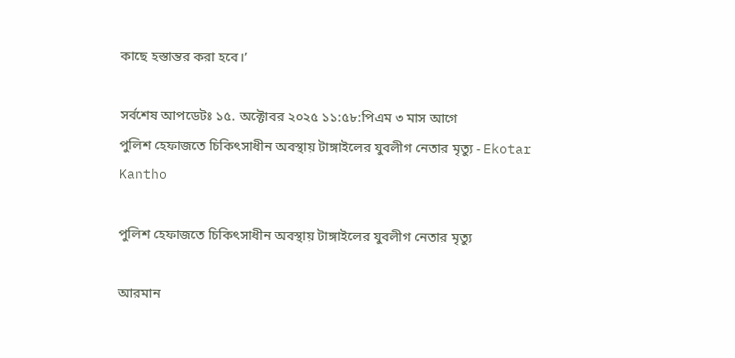কাছে হস্তান্তর করা হবে।’

সর্বশেষ আপডেটঃ ১৫. অক্টোবর ২০২৫ ১১:৫৮:পিএম ৩ মাস আগে
পুলিশ হেফাজতে চিকিৎসাধীন অবস্থায় টাঙ্গাইলের যুবলীগ নেতার মৃত্যু - Ekotar Kantho

পুলিশ হেফাজতে চিকিৎসাধীন অবস্থায় টাঙ্গাইলের যুবলীগ নেতার মৃত্যু

আরমান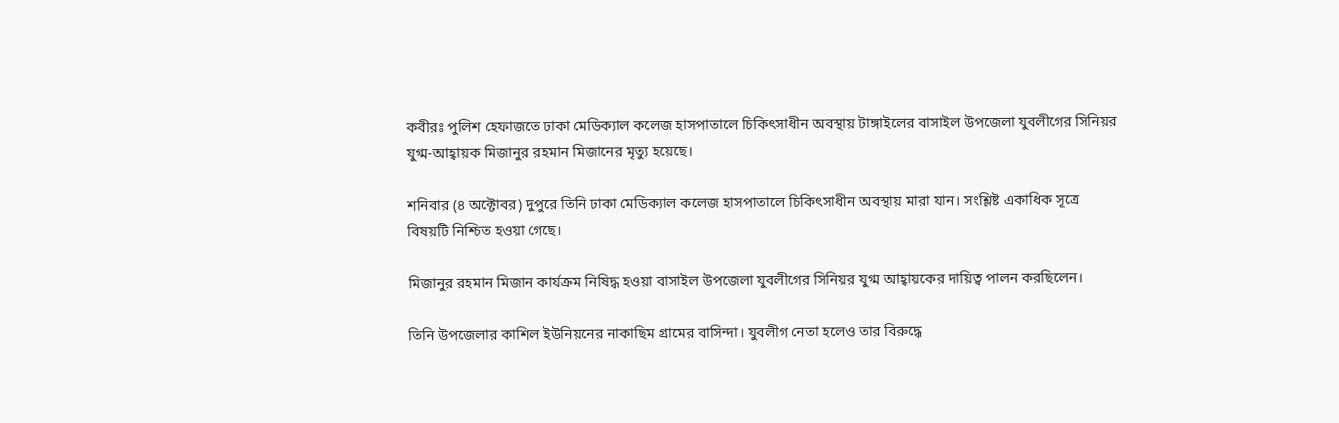কবীরঃ পুলিশ হেফাজতে ঢাকা মেডিক্যাল কলেজ হাসপাতালে চিকিৎসাধীন অবস্থায় টাঙ্গাইলের বাসাইল উপজেলা যুবলীগের সিনিয়র যুগ্ম-আহ্বায়ক মিজানুর রহমান মিজানের মৃত্যু হয়েছে।

শনিবার (৪ অক্টোবর) দুপুরে তিনি ঢাকা মেডিক্যাল কলেজ হাসপাতালে চিকিৎসাধীন অবস্থায় মারা যান। সংশ্লিষ্ট একাধিক সূত্রে বিষয়টি নিশ্চিত হওয়া গেছে।

মিজানুর রহমান মিজান কার্যক্রম নিষিদ্ধ হওয়া বাসাইল উপজেলা যুবলীগের সিনিয়র যুগ্ম আহ্বায়কের দায়িত্ব পালন করছিলেন।

তিনি উপজেলার কাশিল ইউনিয়নের নাকাছিম গ্রামের বাসিন্দা। যুবলীগ নেতা হলেও তার বিরুদ্ধে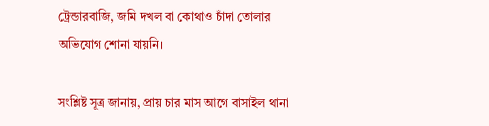ট্রেন্ডারবাজি, জমি দখল বা কোথাও চাঁদা তোলার অভিযোগ শোনা যায়নি।

সংশ্লিষ্ট সূত্র জানায়, প্রায় চার মাস আগে বাসাইল থানা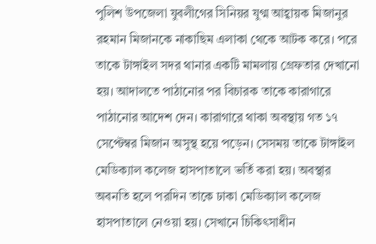পুলিশ উপজেলা যুবলীগের সিনিয়র যুগ্ম আহ্বায়ক মিজানুর রহমান মিজানকে নাকাছিম এলাকা থেকে আটক করে। পরে তাকে টাঙ্গাইল সদর থানার একটি মামলায় গ্রেফতার দেখানো হয়। আদালতে পাঠানোর পর বিচারক তাকে কারাগারে পাঠানোর আদেশ দেন। কারাগারে থাকা অবস্থায় গত ১৭ সেপ্টেম্বর মিজান অসুস্থ হয়ে পড়েন। সেসময় তাকে টাঙ্গাইল মেডিক্যাল কলেজ হাসপাতালে ভর্তি করা হয়। অবস্থার অবনতি হলে পরদিন তাকে ঢাকা মেডিক্যাল কলেজ হাসপাতালে নেওয়া হয়। সেখানে চিকিৎসাধীন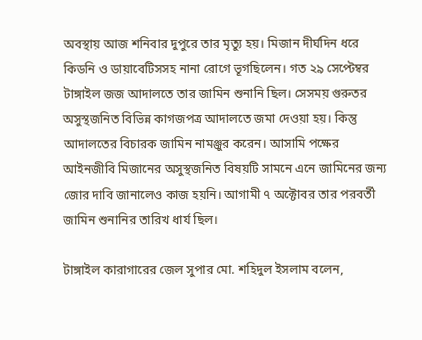অবস্থায় আজ শনিবার দুপুরে তার মৃত্যু হয়। মিজান দীর্ঘদিন ধরে কিডনি ও ডায়াবেটিসসহ নানা রোগে ভূগছিলেন। গত ২৯ সেপ্টেম্বর টাঙ্গাইল জজ আদালতে তার জামিন শুনানি ছিল। সেসময় গুরুতর অসুস্থজনিত বিভিন্ন কাগজপত্র আদালতে জমা দেওয়া হয়। কিন্তু আদালতের বিচারক জামিন নামঞ্জুর করেন। আসামি পক্ষের আইনজীবি মিজানের অসুস্থজনিত বিষয়টি সামনে এনে জামিনের জন্য জোর দাবি জানালেও কাজ হয়নি। আগামী ৭ অক্টোবর তার পরবর্তী জামিন শুনানির তারিখ ধার্য ছিল।

টাঙ্গাইল কারাগারের জেল সুপার মো. শহিদুল ইসলাম বলেন,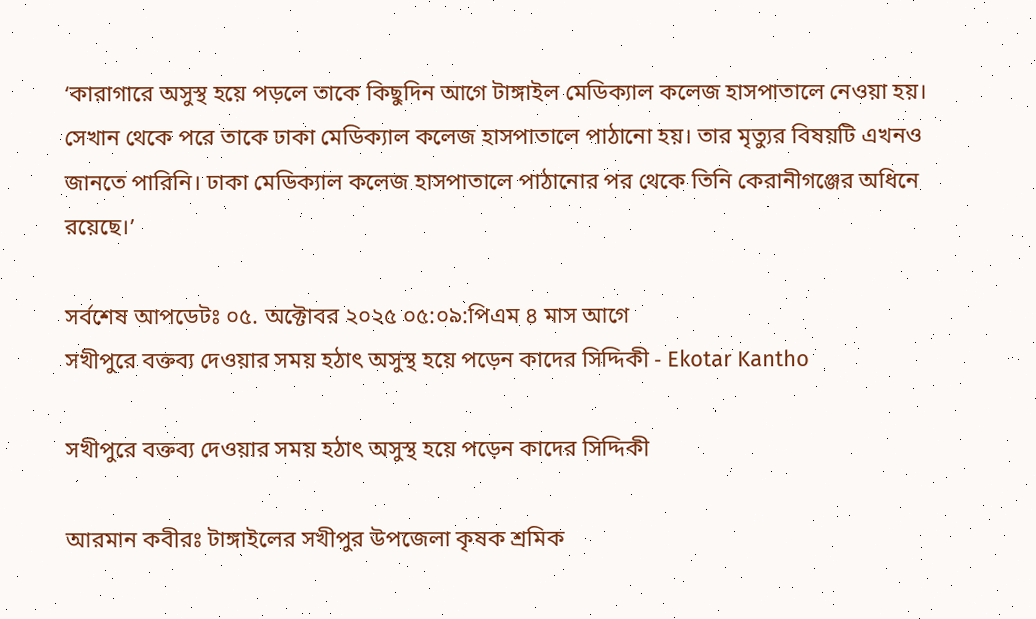‘কারাগারে অসুস্থ হয়ে পড়লে তাকে কিছুদিন আগে টাঙ্গাইল মেডিক্যাল কলেজ হাসপাতালে নেওয়া হয়। সেখান থেকে পরে তাকে ঢাকা মেডিক্যাল কলেজ হাসপাতালে পাঠানো হয়। তার মৃত্যুর বিষয়টি এখনও জানতে পারিনি। ঢাকা মেডিক্যাল কলেজ হাসপাতালে পাঠানোর পর থেকে তিনি কেরানীগঞ্জের অধিনে রয়েছে।’

সর্বশেষ আপডেটঃ ০৫. অক্টোবর ২০২৫ ০৫:০৯:পিএম ৪ মাস আগে
সখীপুরে বক্তব্য দেওয়ার সময় হঠাৎ অসুস্থ হয়ে পড়েন কাদের সিদ্দিকী - Ekotar Kantho

সখীপুরে বক্তব্য দেওয়ার সময় হঠাৎ অসুস্থ হয়ে পড়েন কাদের সিদ্দিকী

আরমান কবীরঃ টাঙ্গাইলের সখীপুর উপজেলা কৃষক শ্রমিক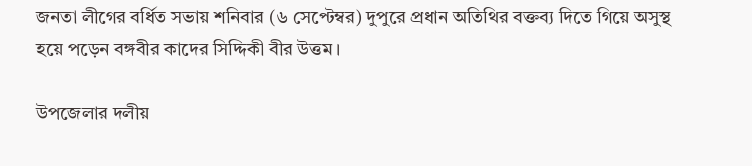জনতা লীগের বর্ধিত সভায় শনিবার (৬ সেপ্টেম্বর) দুপুরে প্রধান অতিথির বক্তব্য দিতে গিয়ে অসুস্থ হয়ে পড়েন বঙ্গবীর কাদের সিদ্দিকী বীর উত্তম।

উপজেলার দলীয়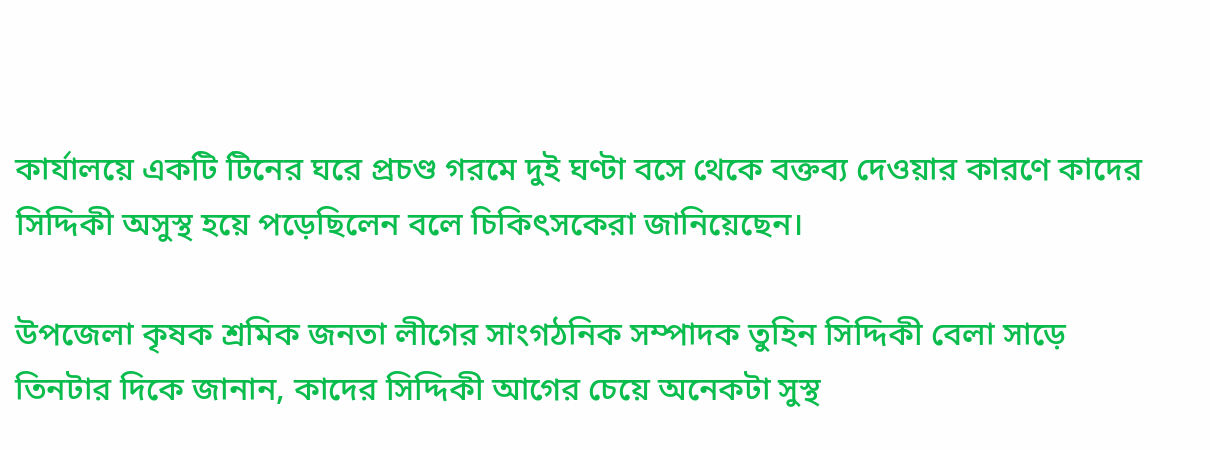কার্যালয়ে একটি টিনের ঘরে প্রচণ্ড গরমে দুই ঘণ্টা বসে থেকে বক্তব্য দেওয়ার কারণে কাদের সিদ্দিকী অসুস্থ হয়ে পড়েছিলেন বলে চিকিৎসকেরা জানিয়েছেন।

উপজেলা কৃষক শ্রমিক জনতা লীগের সাংগঠনিক সম্পাদক তুহিন সিদ্দিকী বেলা সাড়ে তিনটার দিকে জানান, কাদের সিদ্দিকী আগের চেয়ে অনেকটা সুস্থ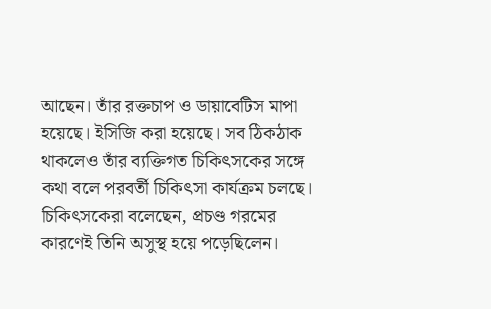আছেন। তাঁর রক্তচাপ ও ডায়াবেটিস মাপা হয়েছে। ইসিজি করা হয়েছে। সব ঠিকঠাক থাকলেও তাঁর ব্যক্তিগত চিকিৎসকের সঙ্গে কথা বলে পরবর্তী চিকিৎসা কার্যক্রম চলছে। চিকিৎসকেরা বলেছেন, প্রচণ্ড গরমের কারণেই তিনি অসুস্থ হয়ে পড়েছিলেন।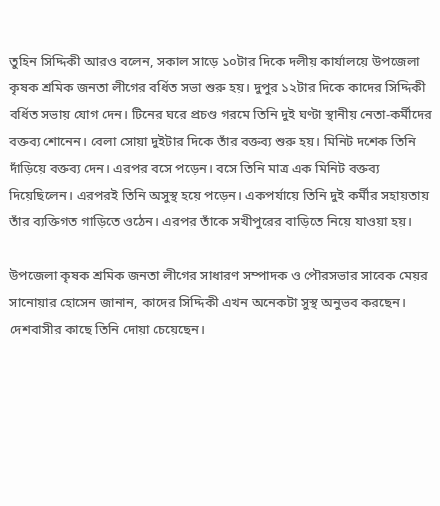তুহিন সিদ্দিকী আরও বলেন, সকাল সাড়ে ১০টার দিকে দলীয় কার্যালয়ে উপজেলা কৃষক শ্রমিক জনতা লীগের বর্ধিত সভা শুরু হয়। দুপুর ১২টার দিকে কাদের সিদ্দিকী বর্ধিত সভায় যোগ দেন। টিনের ঘরে প্রচণ্ড গরমে তিনি দুই ঘণ্টা স্থানীয় নেতা-কর্মীদের বক্তব্য শোনেন। বেলা সোয়া দুইটার দিকে তাঁর বক্তব্য শুরু হয়। মিনিট দশেক তিনি দাঁড়িয়ে বক্তব্য দেন। এরপর বসে পড়েন। বসে তিনি মাত্র এক মিনিট বক্তব্য দিয়েছিলেন। এরপরই তিনি অসুস্থ হয়ে পড়েন। একপর্যায়ে তিনি দুই কর্মীর সহায়তায় তাঁর ব্যক্তিগত গাড়িতে ওঠেন। এরপর তাঁকে সখীপুরের বাড়িতে নিয়ে যাওয়া হয়।

উপজেলা কৃষক শ্রমিক জনতা লীগের সাধারণ সম্পাদক ও পৌরসভার সাবেক মেয়র সানোয়ার হোসেন জানান, কাদের সিদ্দিকী এখন অনেকটা সুস্থ অনুভব করছেন। দেশবাসীর কাছে তিনি দোয়া চেয়েছেন।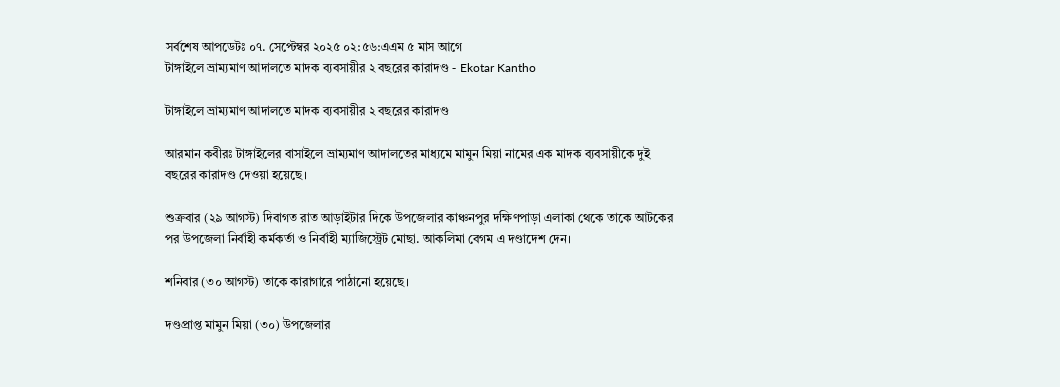সর্বশেষ আপডেটঃ ০৭. সেপ্টেম্বর ২০২৫ ০২:৫৬:এএম ৫ মাস আগে
টাঙ্গাইলে ভ্রাম্যমাণ আদালতে মাদক ব্যবসায়ীর ২ বছরের কারাদণ্ড - Ekotar Kantho

টাঙ্গাইলে ভ্রাম্যমাণ আদালতে মাদক ব্যবসায়ীর ২ বছরের কারাদণ্ড

আরমান কবীরঃ টাঙ্গাইলের বাসাইলে ভ্রাম্যমাণ আদালতের মাধ্যমে মামুন মিয়া নামের এক মাদক ব্যবসায়ীকে দুই বছরের কারাদণ্ড দেওয়া হয়েছে।

শুক্রবার (২৯ আগস্ট) দিবাগত রাত আড়াইটার দিকে উপজেলার কাঞ্চনপুর দক্ষিণপাড়া এলাকা থেকে তাকে আটকের পর উপজেলা নির্বাহী কর্মকর্তা ও নির্বাহী ম্যাজিস্ট্রেট মোছা. আকলিমা বেগম এ দণ্ডাদেশ দেন।

শনিবার (৩০ আগস্ট) তাকে কারাগারে পাঠানো হয়েছে।

দণ্ডপ্রাপ্ত মামুন মিয়া (৩০) উপজেলার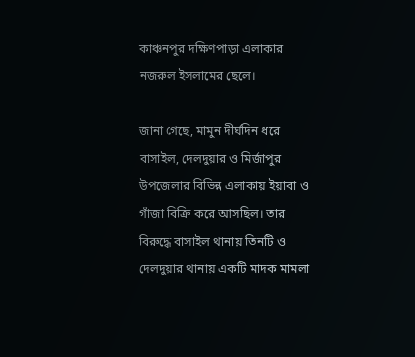কাঞ্চনপুর দক্ষিণপাড়া এলাকার নজরুল ইসলামের ছেলে।

জানা গেছে, মামুন দীর্ঘদিন ধরে বাসাইল, দেলদুয়ার ও মির্জাপুর উপজেলার বিভিন্ন এলাকায় ইয়াবা ও গাঁজা বিক্রি করে আসছিল। তার বিরুদ্ধে বাসাইল থানায় তিনটি ও দেলদুয়ার থানায় একটি মাদক মামলা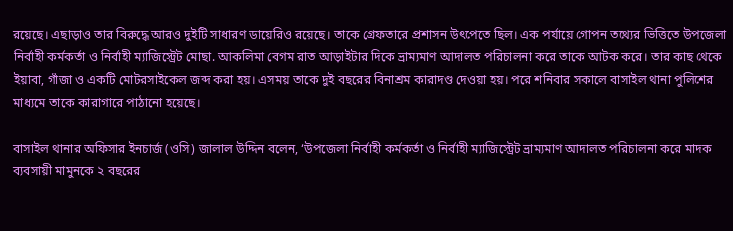রয়েছে। এছাড়াও তার বিরুদ্ধে আরও দুইটি সাধারণ ডায়েরিও রয়েছে। তাকে গ্রেফতারে প্রশাসন উৎপেতে ছিল। এক পর্যায়ে গোপন তথ্যের ভিত্তিতে উপজেলা নির্বাহী কর্মকর্তা ও নির্বাহী ম্যাজিস্ট্রেট মোছা. আকলিমা বেগম রাত আড়াইটার দিকে ভ্রাম্যমাণ আদালত পরিচালনা করে তাকে আটক করে। তার কাছ থেকে ইয়াবা, গাঁজা ও একটি মোটরসাইকেল জব্দ করা হয়। এসময় তাকে দুই বছরের বিনাশ্রম কারাদণ্ড দেওয়া হয়। পরে শনিবার সকালে বাসাইল থানা পুলিশের মাধ্যমে তাকে কারাগারে পাঠানো হয়েছে।

বাসাইল থানার অফিসার ইনচার্জ (ওসি) জালাল উদ্দিন বলেন, ‘উপজেলা নির্বাহী কর্মকর্তা ও নির্বাহী ম্যাজিস্ট্রেট ভ্রাম্যমাণ আদালত পরিচালনা করে মাদক ব্যবসায়ী মামুনকে ২ বছরের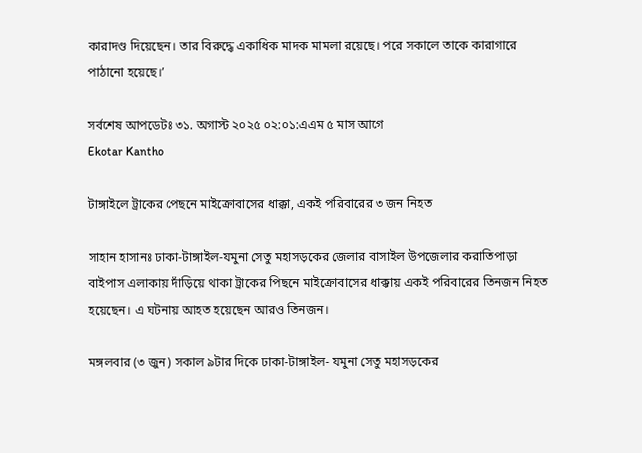কারাদণ্ড দিয়েছেন। তার বিরুদ্ধে একাধিক মাদক মামলা রয়েছে। পরে সকালে তাকে কারাগারে পাঠানো হয়েছে।’

সর্বশেষ আপডেটঃ ৩১. অগাস্ট ২০২৫ ০২:০১:এএম ৫ মাস আগে
Ekotar Kantho

টাঙ্গাইলে ট্রাকের পেছনে মাইক্রোবাসের ধাক্কা, একই পরিবারের ৩ জন নিহত

সাহান হাসানঃ ঢাকা-টাঙ্গাইল-যমুনা সেতু মহাসড়কের জেলার বাসাইল উপজেলার করাতিপাড়া বাইপাস এলাকায় দাঁড়িয়ে থাকা ট্রাকের পিছনে মাইক্রোবাসের ধাক্কায় একই পরিবারের তিনজন নিহত হয়েছেন। এ ঘটনায় আহত হয়েছেন আরও তিনজন।

মঙ্গলবার (৩ জুন) সকাল ৯টার দিকে ঢাকা-টাঙ্গাইল- যমুনা সেতু মহাসড়কের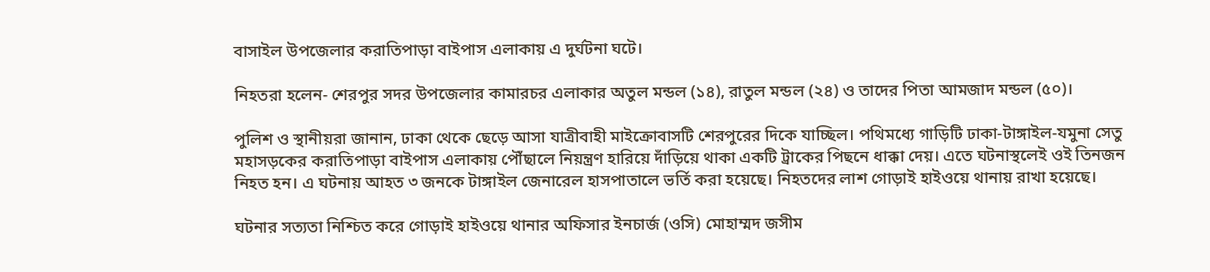বাসাইল উপজেলার করাতিপাড়া বাইপাস এলাকায় এ দুর্ঘটনা ঘটে।

নিহতরা হলেন- শেরপুর সদর উপজেলার কামারচর এলাকার অতুল মন্ডল (১৪), রাতুল মন্ডল (২৪) ও তাদের পিতা আমজাদ মন্ডল (৫০)।

পুলিশ ও স্থানীয়রা জানান, ঢাকা থেকে ছেড়ে আসা যাত্রীবাহী মাইক্রোবাসটি শেরপুরের দিকে যাচ্ছিল। পথিমধ্যে গাড়িটি ঢাকা-টাঙ্গাইল-যমুনা সেতু মহাসড়কের করাতিপাড়া বাইপাস এলাকায় পৌঁছালে নিয়ন্ত্রণ হারিয়ে দাঁড়িয়ে থাকা একটি ট্রাকের পিছনে ধাক্কা দেয়। এতে ঘটনাস্থলেই ওই তিনজন নিহত হন। এ ঘটনায় আহত ৩ জনকে টাঙ্গাইল জেনারেল হাসপাতালে ভর্তি করা হয়েছে। নিহতদের লাশ গোড়াই হাইওয়ে থানায় রাখা হয়েছে।

ঘটনার সত্যতা নিশ্চিত করে গোড়াই হাইওয়ে থানার অফিসার ইনচার্জ (ওসি) মোহাম্মদ জসীম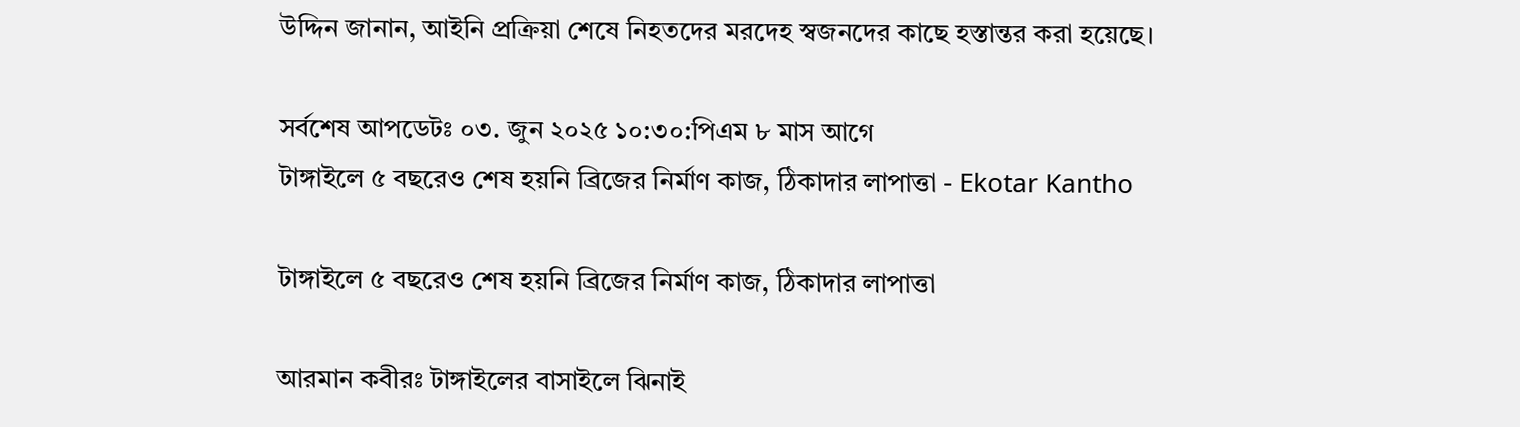উদ্দিন জানান, আইনি প্রক্রিয়া শেষে নিহতদের মরদেহ স্বজনদের কাছে হস্তান্তর করা হয়েছে।

সর্বশেষ আপডেটঃ ০৩. জুন ২০২৫ ১০:৩০:পিএম ৮ মাস আগে
টাঙ্গাইলে ৫ বছরেও শেষ হয়নি ব্রিজের নির্মাণ কাজ, ঠিকাদার লাপাত্তা - Ekotar Kantho

টাঙ্গাইলে ৫ বছরেও শেষ হয়নি ব্রিজের নির্মাণ কাজ, ঠিকাদার লাপাত্তা

আরমান কবীরঃ টাঙ্গাইলের বাসাইলে ঝিনাই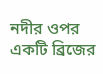নদীর ওপর একটি ব্রিজের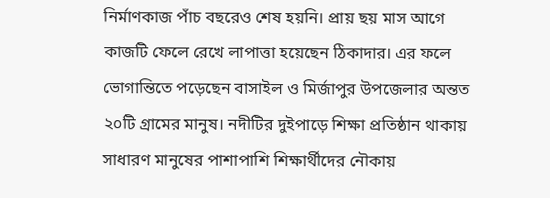নির্মাণকাজ পাঁচ বছরেও শেষ হয়নি। প্রায় ছয় মাস আগে কাজটি ফেলে রেখে লাপাত্তা হয়েছেন ঠিকাদার। এর ফলে ভোগান্তিতে পড়েছেন বাসাইল ও মির্জাপুর উপজেলার অন্তত ২০টি গ্রামের মানুষ। নদীটির দুইপাড়ে শিক্ষা প্রতিষ্ঠান থাকায় সাধারণ মানুষের পাশাপাশি শিক্ষার্থীদের নৌকায়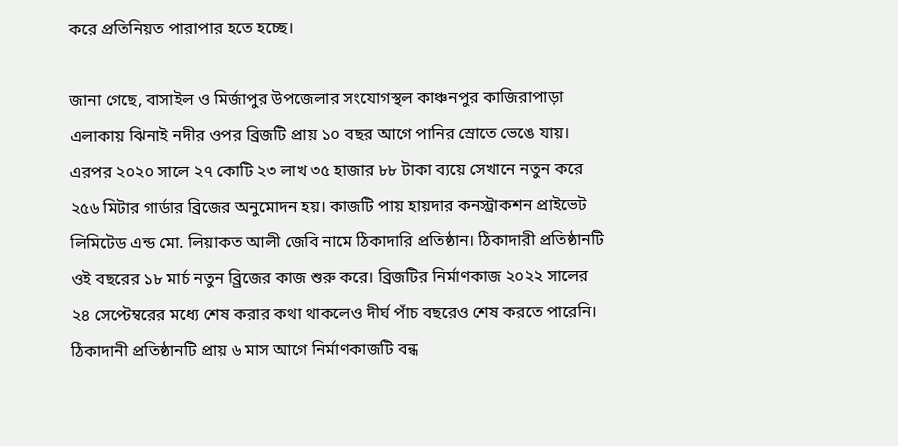করে প্রতিনিয়ত পারাপার হতে হচ্ছে।

জানা গেছে, বাসাইল ও মির্জাপুর উপজেলার সংযোগস্থল কাঞ্চনপুর কাজিরাপাড়া এলাকায় ঝিনাই নদীর ওপর ব্রিজটি প্রায় ১০ বছর আগে পানির স্রোতে ভেঙে যায়। এরপর ২০২০ সালে ২৭ কোটি ২৩ লাখ ৩৫ হাজার ৮৮ টাকা ব্যয়ে সেখানে নতুন করে ২৫৬ মিটার গার্ডার ব্রিজের অনুমোদন হয়। কাজটি পায় হায়দার কনস্ট্রাকশন প্রাইভেট লিমিটেড এন্ড মো. লিয়াকত আলী জেবি নামে ঠিকাদারি প্রতিষ্ঠান। ঠিকাদারী প্রতিষ্ঠানটি ওই বছরের ১৮ মার্চ নতুন ব্র্রিজের কাজ শুরু করে। ব্রিজটির নির্মাণকাজ ২০২২ সালের ২৪ সেপ্টেম্বরের মধ্যে শেষ করার কথা থাকলেও দীর্ঘ পাঁচ বছরেও শেষ করতে পারেনি। ঠিকাদানী প্রতিষ্ঠানটি প্রায় ৬ মাস আগে নির্মাণকাজটি বন্ধ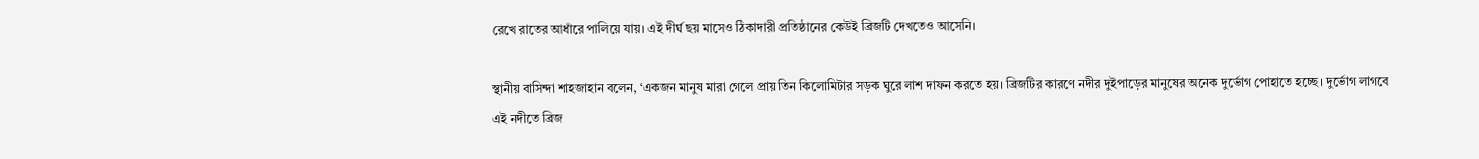রেখে রাতের আধাঁরে পালিয়ে যায়। এই দীর্ঘ ছয় মাসেও ঠিকাদারী প্রতিষ্ঠানের কেউই ব্রিজটি দেখতেও আসেনি।

স্থানীয় বাসিন্দা শাহজাহান বলেন, ‘একজন মানুষ মারা গেলে প্রায় তিন কিলোমিটার সড়ক ঘুরে লাশ দাফন করতে হয়। ব্রিজটির কারণে নদীর দুইপাড়ের মানুষের অনেক দুর্ভোগ পোহাতে হচ্ছে। দুর্ভোগ লাগবে এই নদীতে ব্রিজ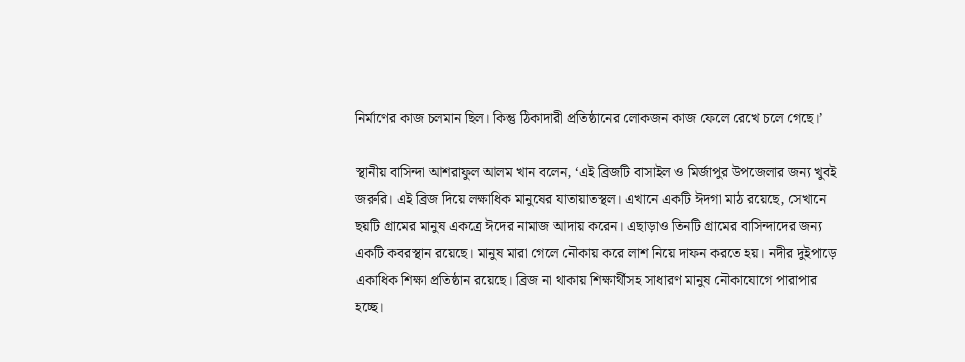নির্মাণের কাজ চলমান ছিল। কিন্তু ঠিকাদারী প্রতিষ্ঠানের লোকজন কাজ ফেলে রেখে চলে গেছে।’

স্থানীয় বাসিন্দা আশরাফুল আলম খান বলেন, ‘এই ব্রিজটি বাসাইল ও মির্জাপুর উপজেলার জন্য খুবই জরুরি। এই ব্রিজ দিয়ে লক্ষাধিক মানুষের যাতায়াতস্থল। এখানে একটি ঈদগা মাঠ রয়েছে, সেখানে ছয়টি গ্রামের মানুষ একত্রে ঈদের নামাজ আদায় করেন। এছাড়াও তিনটি গ্রামের বাসিন্দাদের জন্য একটি কবরস্থান রয়েছে। মানুষ মারা গেলে নৌকায় করে লাশ নিয়ে দাফন করতে হয়। নদীর দুইপাড়ে একাধিক শিক্ষা প্রতিষ্ঠান রয়েছে। ব্রিজ না থাকায় শিক্ষার্থীসহ সাধারণ মানুষ নৌকাযোগে পারাপার হচ্ছে।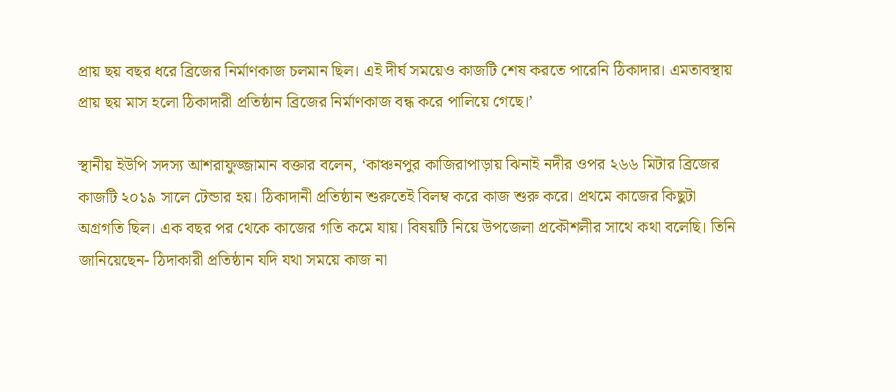প্রায় ছয় বছর ধরে ব্রিজের নির্মাণকাজ চলমান ছিল। এই দীর্ঘ সময়েও কাজটি শেষ করতে পারেনি ঠিকাদার। এমতাবস্থায় প্রায় ছয় মাস হলো ঠিকাদারী প্রতিষ্ঠান ব্রিজের নির্মাণকাজ বন্ধ করে পালিয়ে গেছে।’

স্থানীয় ইউপি সদস্য আশরাফুজ্জামান বক্তার বলেন, ‘কাঞ্চনপুর কাজিরাপাড়ায় ঝিনাই নদীর ওপর ২৬৬ মিটার ব্রিজের কাজটি ২০১৯ সালে টেন্ডার হয়। ঠিকাদানী প্রতিষ্ঠান শুরুতেই বিলম্ব করে কাজ শুরু করে। প্রথমে কাজের কিছুটা অগ্রগতি ছিল। এক বছর পর থেকে কাজের গতি কমে যায়। বিষয়টি নিয়ে উপজেলা প্রকৌশলীর সাথে কথা বলেছি। তিনি জানিয়েছেন- ঠিদাকারী প্রতিষ্ঠান যদি যথা সময়ে কাজ না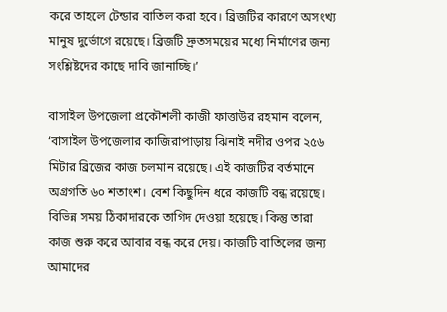করে তাহলে টেন্ডার বাতিল করা হবে। ব্রিজটির কারণে অসংখ্য মানুষ দুর্ভোগে রয়েছে। ব্রিজটি দ্রুতসময়ের মধ্যে নির্মাণের জন্য সংশ্লিষ্টদের কাছে দাবি জানাচ্ছি।’

বাসাইল উপজেলা প্রকৌশলী কাজী ফাত্তাউর রহমান বলেন, ‘বাসাইল উপজেলার কাজিরাপাড়ায় ঝিনাই নদীর ওপর ২৫৬ মিটার ব্রিজের কাজ চলমান রয়েছে। এই কাজটির বর্তমানে অগ্রগতি ৬০ শতাংশ। বেশ কিছুদিন ধরে কাজটি বন্ধ রয়েছে। বিভিন্ন সময় ঠিকাদারকে তাগিদ দেওয়া হয়েছে। কিন্তু তারা কাজ শুরু করে আবার বন্ধ করে দেয়। কাজটি বাতিলের জন্য আমাদের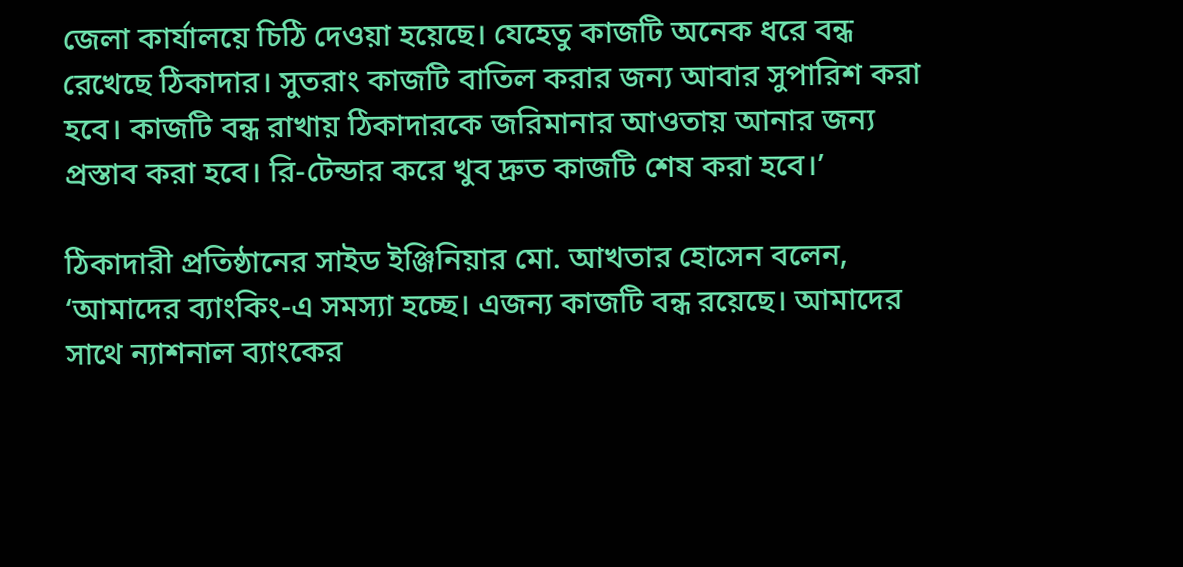জেলা কার্যালয়ে চিঠি দেওয়া হয়েছে। যেহেতু কাজটি অনেক ধরে বন্ধ রেখেছে ঠিকাদার। সুতরাং কাজটি বাতিল করার জন্য আবার সুপারিশ করা হবে। কাজটি বন্ধ রাখায় ঠিকাদারকে জরিমানার আওতায় আনার জন্য প্রস্তাব করা হবে। রি-টেন্ডার করে খুব দ্রুত কাজটি শেষ করা হবে।’

ঠিকাদারী প্রতিষ্ঠানের সাইড ইঞ্জিনিয়ার মো. আখতার হোসেন বলেন, ‘আমাদের ব্যাংকিং-এ সমস্যা হচ্ছে। এজন্য কাজটি বন্ধ রয়েছে। আমাদের সাথে ন্যাশনাল ব্যাংকের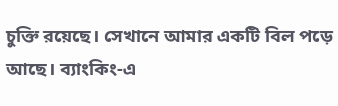চুক্তি রয়েছে। সেখানে আমার একটি বিল পড়ে আছে। ব্যাংকিং-এ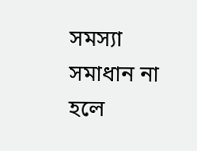সমস্যা সমাধান না হলে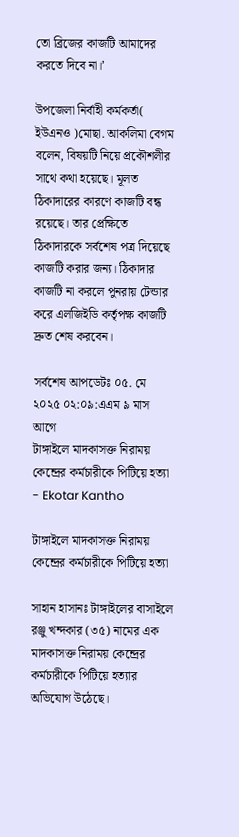তো ব্রিজের কাজটি আমাদের করতে দিবে না।’

উপজেলা নির্বাহী কর্মকর্তা( ইউএনও )মোছা. আকলিমা বেগম বলেন, বিষয়টি নিয়ে প্রকৌশলীর সাথে কথা হয়েছে। মূলত ঠিকাদারের কারণে কাজটি বন্ধ রয়েছে। তার প্রেক্ষিতে ঠিকাদারকে সর্বশেষ পত্র দিয়েছে কাজটি করার জন্য। ঠিকাদার কাজটি না করলে পুনরায় টেন্ডার করে এলজিইডি কর্তৃপক্ষ কাজটি দ্রুত শেষ করবেন।

সর্বশেষ আপডেটঃ ০৫. মে ২০২৫ ০২:০৯:এএম ৯ মাস আগে
টাঙ্গাইলে মাদকাসক্ত নিরাময় কেন্দ্রের কর্মচারীকে পিটিয়ে হত্যা - Ekotar Kantho

টাঙ্গাইলে মাদকাসক্ত নিরাময় কেন্দ্রের কর্মচারীকে পিটিয়ে হত্যা

সাহান হাসানঃ টাঙ্গাইলের বাসাইলে রঞ্জু খন্দকার (৩৫) নামের এক মাদকাসক্ত নিরাময় কেন্দ্রের কর্মচারীকে পিটিয়ে হত্যার অভিযোগ উঠেছে।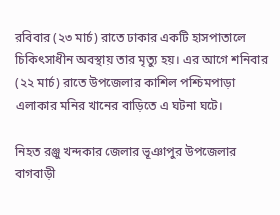রবিবার (২৩ মার্চ) রাতে ঢাকার একটি হাসপাতালে চিকিৎসাধীন অবস্থায় তার মৃত্যু হয়। এর আগে শনিবার (২২ মার্চ) রাতে উপজেলার কাশিল পশ্চিমপাড়া এলাকার মনির খানের বাড়িতে এ ঘটনা ঘটে।

নিহত রঞ্জু খন্দকার জেলার ভূঞাপুর উপজেলার বাগবাড়ী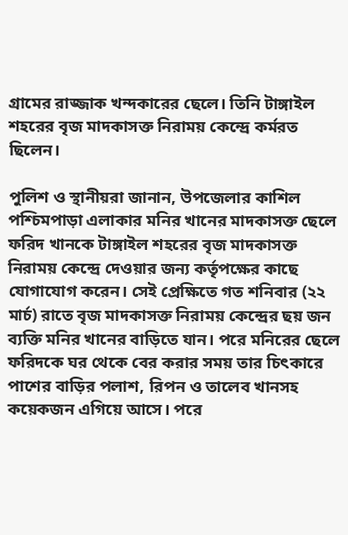গ্রামের রাজ্জাক খন্দকারের ছেলে। তিনি টাঙ্গাইল শহরের বৃজ মাদকাসক্ত নিরাময় কেন্দ্রে কর্মরত ছিলেন।

পুলিশ ও স্থানীয়রা জানান, উপজেলার কাশিল পশ্চিমপাড়া এলাকার মনির খানের মাদকাসক্ত ছেলে ফরিদ খানকে টাঙ্গাইল শহরের বৃজ মাদকাসক্ত নিরাময় কেন্দ্রে দেওয়ার জন্য কর্তৃপক্ষের কাছে যোগাযোগ করেন। সেই প্রেক্ষিতে গত শনিবার (২২ মার্চ) রাতে বৃজ মাদকাসক্ত নিরাময় কেন্দ্রের ছয় জন ব্যক্তি মনির খানের বাড়িতে যান। পরে মনিরের ছেলে ফরিদকে ঘর থেকে বের করার সময় তার চিৎকারে পাশের বাড়ির পলাশ, রিপন ও তালেব খানসহ কয়েকজন এগিয়ে আসে। পরে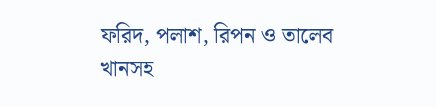ফরিদ, পলাশ, রিপন ও তালেব খানসহ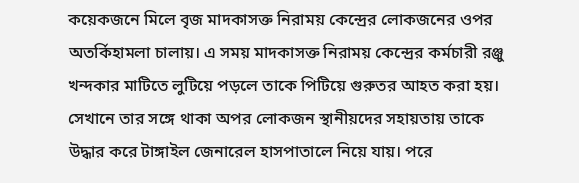কয়েকজনে মিলে বৃজ মাদকাসক্ত নিরাময় কেন্দ্রের লোকজনের ওপর অতর্কিহামলা চালায়। এ সময় মাদকাসক্ত নিরাময় কেন্দ্রের কর্মচারী রঞ্জু খন্দকার মাটিতে লুটিয়ে পড়লে তাকে পিটিয়ে গুরুতর আহত করা হয়। সেখানে তার সঙ্গে থাকা অপর লোকজন স্থানীয়দের সহায়তায় তাকে উদ্ধার করে টাঙ্গাইল জেনারেল হাসপাতালে নিয়ে যায়। পরে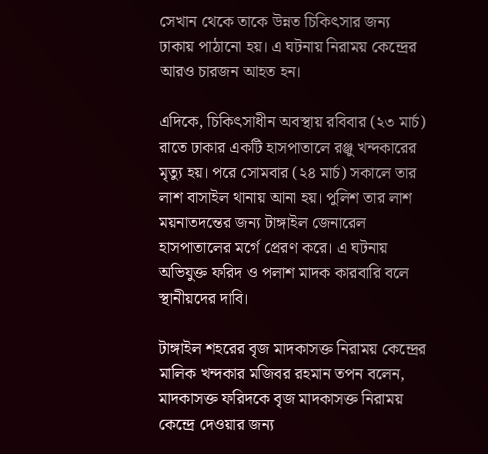সেখান থেকে তাকে উন্নত চিকিৎসার জন্য ঢাকায় পাঠানো হয়। এ ঘটনায় নিরাময় কেন্দ্রের আরও চারজন আহত হন।

এদিকে, চিকিৎসাধীন অবস্থায় রবিবার (২৩ মার্চ) রাতে ঢাকার একটি হাসপাতালে রঞ্জু খন্দকারের মৃত্যু হয়। পরে সোমবার (২৪ মার্চ) সকালে তার লাশ বাসাইল থানায় আনা হয়। পুলিশ তার লাশ ময়নাতদন্তের জন্য টাঙ্গাইল জেনারেল হাসপাতালের মর্গে প্রেরণ করে। এ ঘটনায় অভিযুক্ত ফরিদ ও পলাশ মাদক কারবারি বলে স্থানীয়দের দাবি।

টাঙ্গাইল শহরের বৃজ মাদকাসক্ত নিরাময় কেন্দ্রের মালিক খন্দকার মজিবর রহমান তপন বলেন, মাদকাসক্ত ফরিদকে বৃজ মাদকাসক্ত নিরাময় কেন্দ্রে দেওয়ার জন্য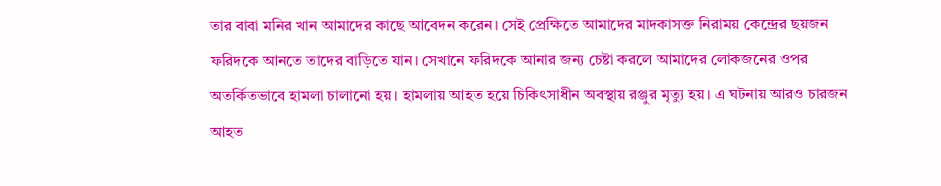তার বাবা মনির খান আমাদের কাছে আবেদন করেন। সেই প্রেক্ষিতে আমাদের মাদকাসক্ত নিরাময় কেন্দ্রের ছয়জন ফরিদকে আনতে তাদের বাড়িতে যান। সেখানে ফরিদকে আনার জন্য চেষ্টা করলে আমাদের লোকজনের ওপর অতর্কিতভাবে হামলা চালানো হয়। হামলায় আহত হয়ে চিকিৎসাধীন অবস্থায় রঞ্জুর মৃত্যু হয়। এ ঘটনায় আরও চারজন আহত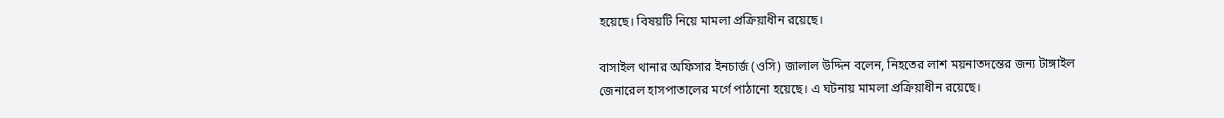হয়েছে। বিষয়টি নিয়ে মামলা প্রক্রিয়াধীন রয়েছে।

বাসাইল থানার অফিসার ইনচার্জ (ওসি) জালাল উদ্দিন বলেন, নিহতের লাশ ময়নাতদন্তের জন্য টাঙ্গাইল জেনারেল হাসপাতালের মর্গে পাঠানো হয়েছে। এ ঘটনায় মামলা প্রক্রিয়াধীন রয়েছে।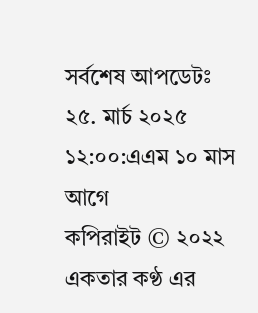সর্বশেষ আপডেটঃ ২৫. মার্চ ২০২৫ ১২:০০:এএম ১০ মাস আগে
কপিরাইট © ২০২২ একতার কণ্ঠ এর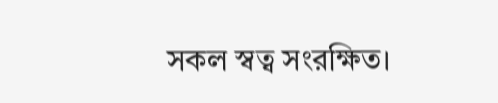সকল স্বত্ব সংরক্ষিত।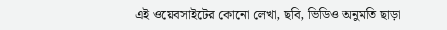এই ওয়েবসাইটের কোনো লেখা, ছবি, ভিডিও অনুমতি ছাড়া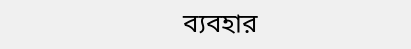ব্যবহার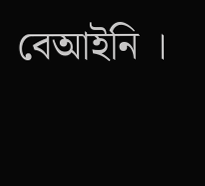বেআইনি ।